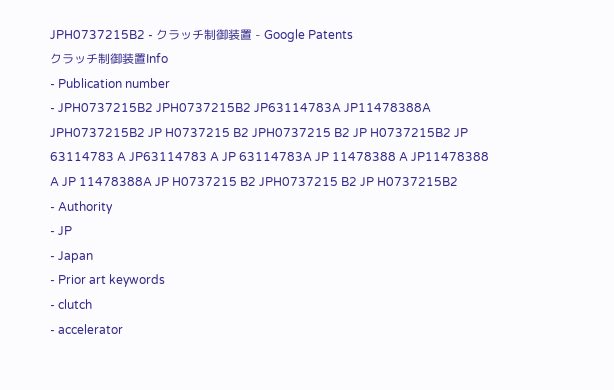JPH0737215B2 - クラッチ制御装置 - Google Patents
クラッチ制御装置Info
- Publication number
- JPH0737215B2 JPH0737215B2 JP63114783A JP11478388A JPH0737215B2 JP H0737215 B2 JPH0737215 B2 JP H0737215B2 JP 63114783 A JP63114783 A JP 63114783A JP 11478388 A JP11478388 A JP 11478388A JP H0737215 B2 JPH0737215 B2 JP H0737215B2
- Authority
- JP
- Japan
- Prior art keywords
- clutch
- accelerator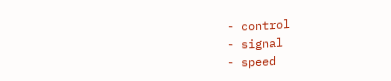- control
- signal
- speed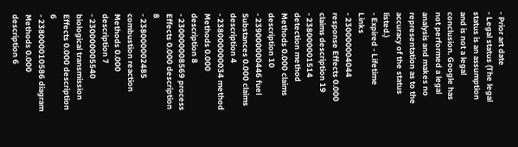- Prior art date
- Legal status (The legal status is an assumption and is not a legal conclusion. Google has not performed a legal analysis and makes no representation as to the accuracy of the status listed.)
- Expired - Lifetime
Links
- 230000004044 response Effects 0.000 claims description 19
- 238000001514 detection method Methods 0.000 claims description 10
- 239000000446 fuel Substances 0.000 claims description 4
- 238000000034 method Methods 0.000 description 8
- 230000008569 process Effects 0.000 description 8
- 238000002485 combustion reaction Methods 0.000 description 7
- 230000005540 biological transmission Effects 0.000 description 6
- 238000010586 diagram Methods 0.000 description 6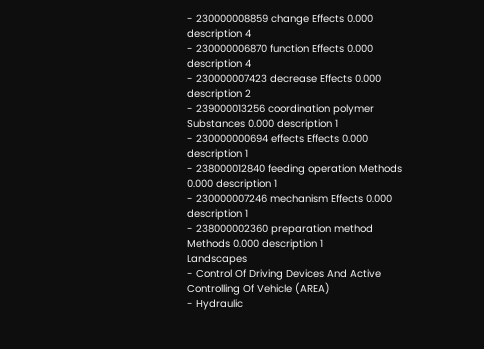- 230000008859 change Effects 0.000 description 4
- 230000006870 function Effects 0.000 description 4
- 230000007423 decrease Effects 0.000 description 2
- 239000013256 coordination polymer Substances 0.000 description 1
- 230000000694 effects Effects 0.000 description 1
- 238000012840 feeding operation Methods 0.000 description 1
- 230000007246 mechanism Effects 0.000 description 1
- 238000002360 preparation method Methods 0.000 description 1
Landscapes
- Control Of Driving Devices And Active Controlling Of Vehicle (AREA)
- Hydraulic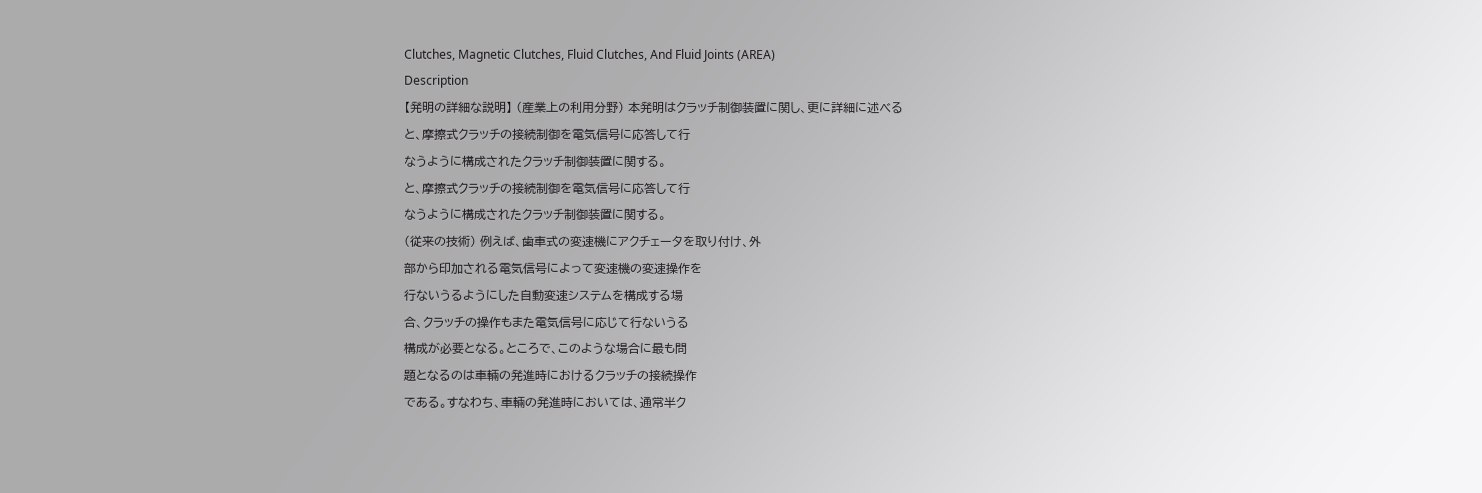Clutches, Magnetic Clutches, Fluid Clutches, And Fluid Joints (AREA)
Description
【発明の詳細な説明】 (産業上の利用分野) 本発明はクラッチ制御装置に関し、更に詳細に述べる
と、摩擦式クラッチの接続制御を電気信号に応答して行
なうように構成されたクラッチ制御装置に関する。
と、摩擦式クラッチの接続制御を電気信号に応答して行
なうように構成されたクラッチ制御装置に関する。
(従来の技術) 例えば、歯車式の変速機にアクチェータを取り付け、外
部から印加される電気信号によって変速機の変速操作を
行ないうるようにした自動変速システムを構成する場
合、クラッチの操作もまた電気信号に応じて行ないうる
構成が必要となる。ところで、このような場合に最も問
題となるのは車輛の発進時におけるクラッチの接続操作
である。すなわち、車輛の発進時においては、通常半ク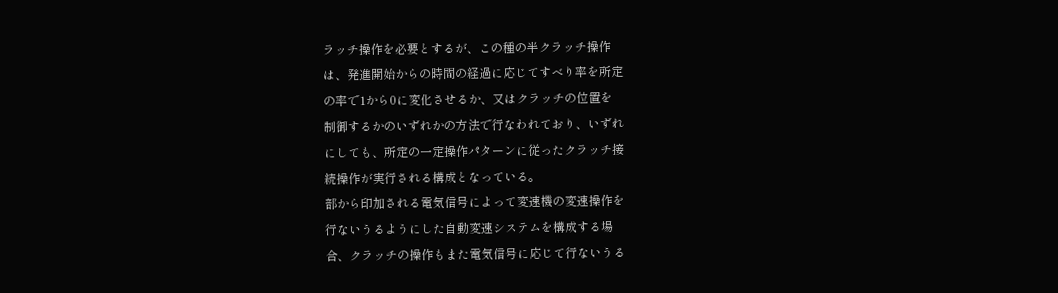ラッチ操作を必要とするが、この種の半クラッチ操作
は、発進開始からの時間の経過に応じてすべり率を所定
の率で1から0に変化させるか、又はクラッチの位置を
制御するかのいずれかの方法で行なわれており、いずれ
にしても、所定の一定操作パターンに従ったクラッチ接
続操作が実行される構成となっている。
部から印加される電気信号によって変速機の変速操作を
行ないうるようにした自動変速システムを構成する場
合、クラッチの操作もまた電気信号に応じて行ないうる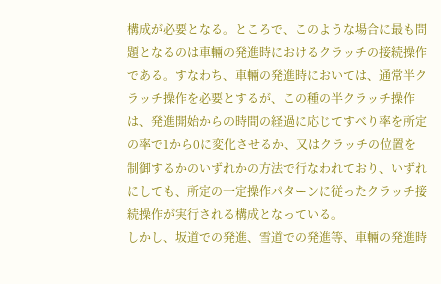構成が必要となる。ところで、このような場合に最も問
題となるのは車輛の発進時におけるクラッチの接続操作
である。すなわち、車輛の発進時においては、通常半ク
ラッチ操作を必要とするが、この種の半クラッチ操作
は、発進開始からの時間の経過に応じてすべり率を所定
の率で1から0に変化させるか、又はクラッチの位置を
制御するかのいずれかの方法で行なわれており、いずれ
にしても、所定の一定操作パターンに従ったクラッチ接
続操作が実行される構成となっている。
しかし、坂道での発進、雪道での発進等、車輛の発進時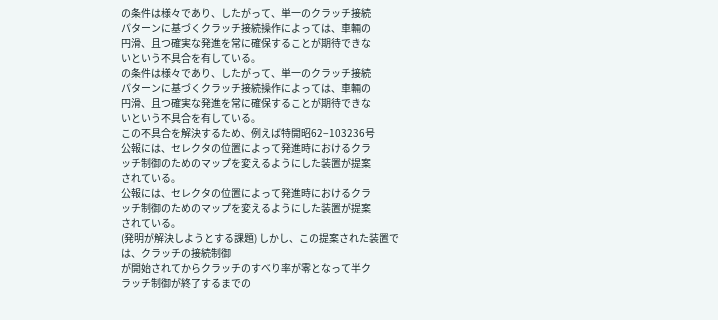の条件は様々であり、したがって、単一のクラッチ接続
パターンに基づくクラッチ接続操作によっては、車輛の
円滑、且つ確実な発進を常に確保することが期待できな
いという不具合を有している。
の条件は様々であり、したがって、単一のクラッチ接続
パターンに基づくクラッチ接続操作によっては、車輛の
円滑、且つ確実な発進を常に確保することが期待できな
いという不具合を有している。
この不具合を解決するため、例えば特開昭62−103236号
公報には、セレクタの位置によって発進時におけるクラ
ッチ制御のためのマップを変えるようにした装置が提案
されている。
公報には、セレクタの位置によって発進時におけるクラ
ッチ制御のためのマップを変えるようにした装置が提案
されている。
(発明が解決しようとする課題) しかし、この提案された装置では、クラッチの接続制御
が開始されてからクラッチのすべり率が零となって半ク
ラッチ制御が終了するまでの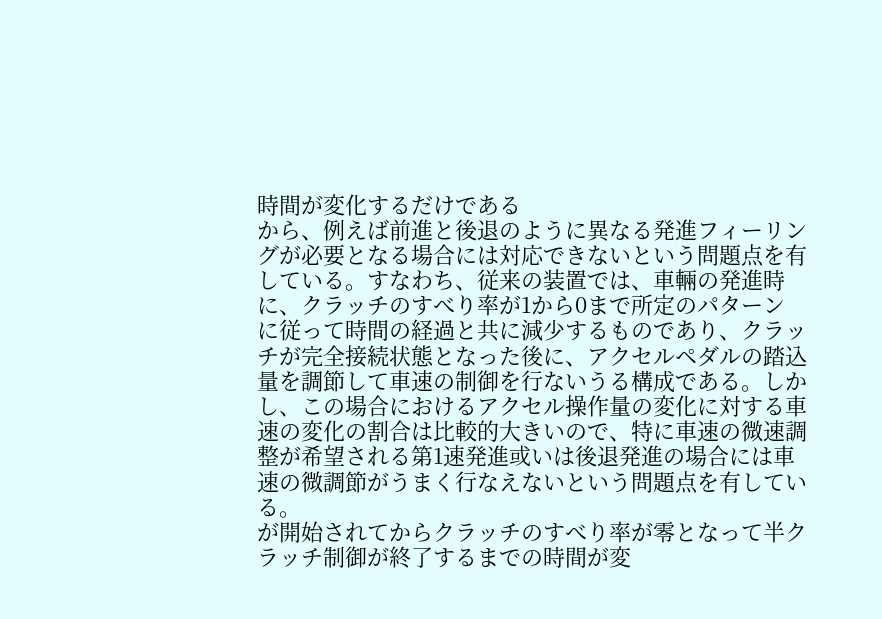時間が変化するだけである
から、例えば前進と後退のように異なる発進フィーリン
グが必要となる場合には対応できないという問題点を有
している。すなわち、従来の装置では、車輛の発進時
に、クラッチのすべり率が1から0まで所定のパターン
に従って時間の経過と共に減少するものであり、クラッ
チが完全接続状態となった後に、アクセルペダルの踏込
量を調節して車速の制御を行ないうる構成である。しか
し、この場合におけるアクセル操作量の変化に対する車
速の変化の割合は比較的大きいので、特に車速の微速調
整が希望される第1速発進或いは後退発進の場合には車
速の微調節がうまく行なえないという問題点を有してい
る。
が開始されてからクラッチのすべり率が零となって半ク
ラッチ制御が終了するまでの時間が変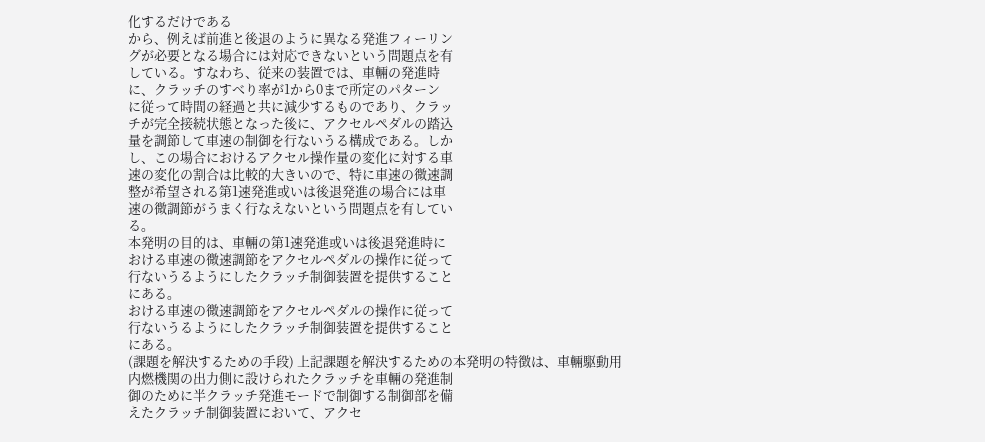化するだけである
から、例えば前進と後退のように異なる発進フィーリン
グが必要となる場合には対応できないという問題点を有
している。すなわち、従来の装置では、車輛の発進時
に、クラッチのすべり率が1から0まで所定のパターン
に従って時間の経過と共に減少するものであり、クラッ
チが完全接続状態となった後に、アクセルペダルの踏込
量を調節して車速の制御を行ないうる構成である。しか
し、この場合におけるアクセル操作量の変化に対する車
速の変化の割合は比較的大きいので、特に車速の微速調
整が希望される第1速発進或いは後退発進の場合には車
速の微調節がうまく行なえないという問題点を有してい
る。
本発明の目的は、車輛の第1速発進或いは後退発進時に
おける車速の微速調節をアクセルペダルの操作に従って
行ないうるようにしたクラッチ制御装置を提供すること
にある。
おける車速の微速調節をアクセルペダルの操作に従って
行ないうるようにしたクラッチ制御装置を提供すること
にある。
(課題を解決するための手段) 上記課題を解決するための本発明の特徴は、車輛駆動用
内燃機関の出力側に設けられたクラッチを車輛の発進制
御のために半クラッチ発進モードで制御する制御部を備
えたクラッチ制御装置において、アクセ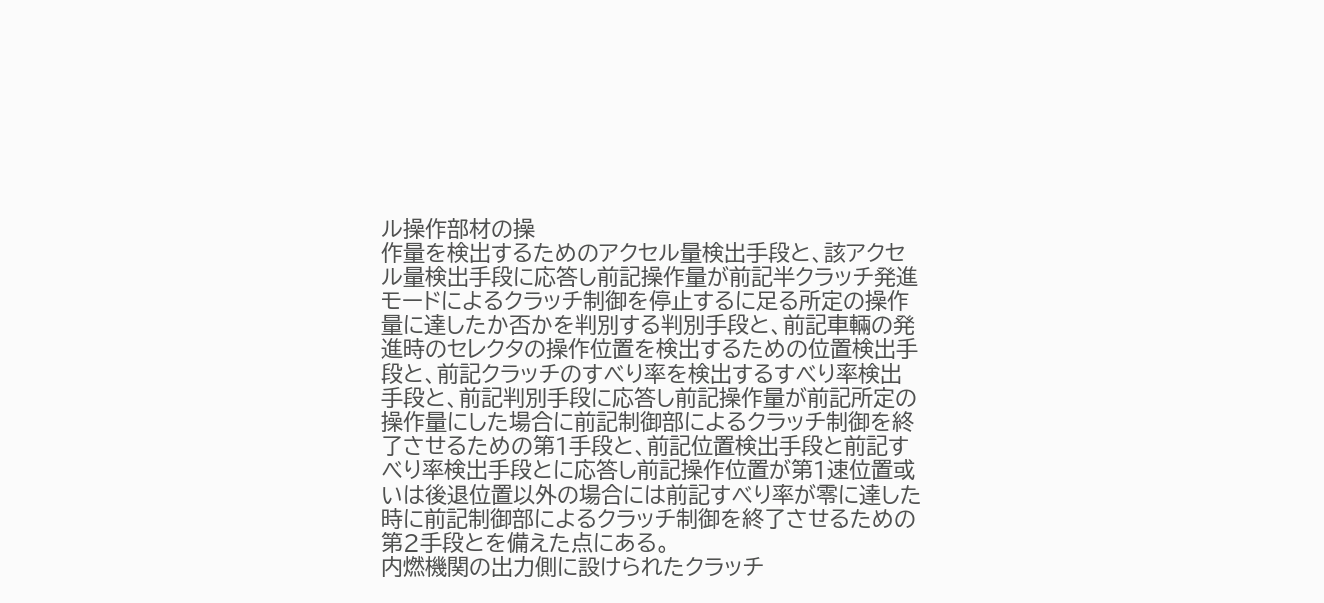ル操作部材の操
作量を検出するためのアクセル量検出手段と、該アクセ
ル量検出手段に応答し前記操作量が前記半クラッチ発進
モードによるクラッチ制御を停止するに足る所定の操作
量に達したか否かを判別する判別手段と、前記車輛の発
進時のセレクタの操作位置を検出するための位置検出手
段と、前記クラッチのすべり率を検出するすべり率検出
手段と、前記判別手段に応答し前記操作量が前記所定の
操作量にした場合に前記制御部によるクラッチ制御を終
了させるための第1手段と、前記位置検出手段と前記す
べり率検出手段とに応答し前記操作位置が第1速位置或
いは後退位置以外の場合には前記すべり率が零に達した
時に前記制御部によるクラッチ制御を終了させるための
第2手段とを備えた点にある。
内燃機関の出力側に設けられたクラッチ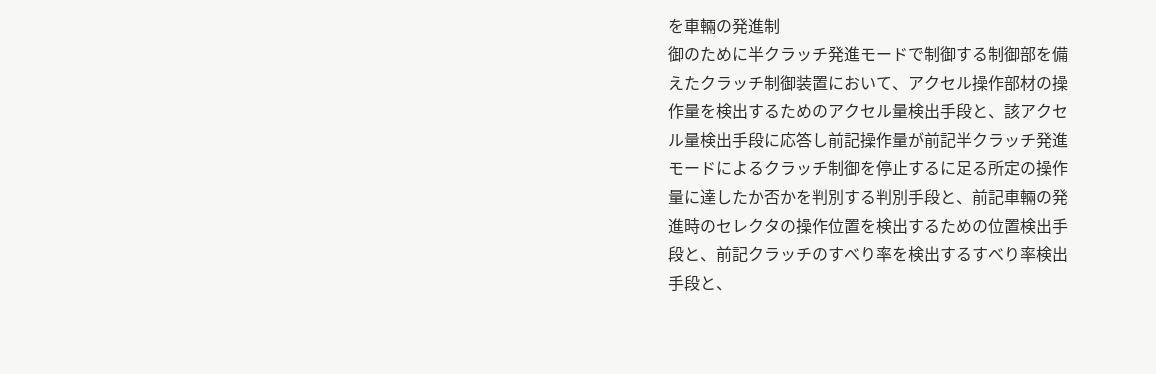を車輛の発進制
御のために半クラッチ発進モードで制御する制御部を備
えたクラッチ制御装置において、アクセル操作部材の操
作量を検出するためのアクセル量検出手段と、該アクセ
ル量検出手段に応答し前記操作量が前記半クラッチ発進
モードによるクラッチ制御を停止するに足る所定の操作
量に達したか否かを判別する判別手段と、前記車輛の発
進時のセレクタの操作位置を検出するための位置検出手
段と、前記クラッチのすべり率を検出するすべり率検出
手段と、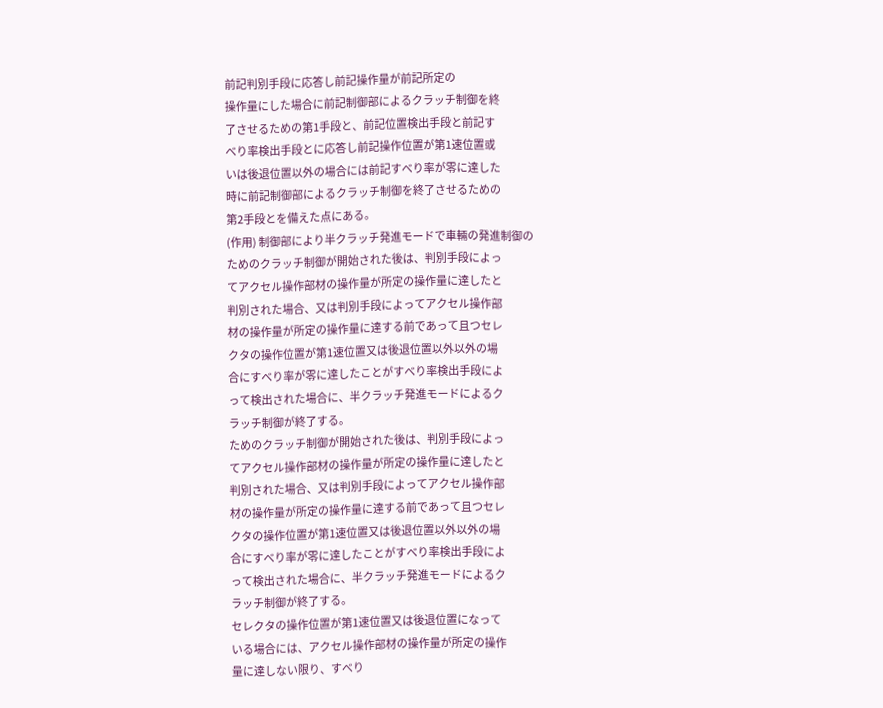前記判別手段に応答し前記操作量が前記所定の
操作量にした場合に前記制御部によるクラッチ制御を終
了させるための第1手段と、前記位置検出手段と前記す
べり率検出手段とに応答し前記操作位置が第1速位置或
いは後退位置以外の場合には前記すべり率が零に達した
時に前記制御部によるクラッチ制御を終了させるための
第2手段とを備えた点にある。
(作用) 制御部により半クラッチ発進モードで車輛の発進制御の
ためのクラッチ制御が開始された後は、判別手段によっ
てアクセル操作部材の操作量が所定の操作量に達したと
判別された場合、又は判別手段によってアクセル操作部
材の操作量が所定の操作量に達する前であって且つセレ
クタの操作位置が第1速位置又は後退位置以外以外の場
合にすべり率が零に達したことがすべり率検出手段によ
って検出された場合に、半クラッチ発進モードによるク
ラッチ制御が終了する。
ためのクラッチ制御が開始された後は、判別手段によっ
てアクセル操作部材の操作量が所定の操作量に達したと
判別された場合、又は判別手段によってアクセル操作部
材の操作量が所定の操作量に達する前であって且つセレ
クタの操作位置が第1速位置又は後退位置以外以外の場
合にすべり率が零に達したことがすべり率検出手段によ
って検出された場合に、半クラッチ発進モードによるク
ラッチ制御が終了する。
セレクタの操作位置が第1速位置又は後退位置になって
いる場合には、アクセル操作部材の操作量が所定の操作
量に達しない限り、すべり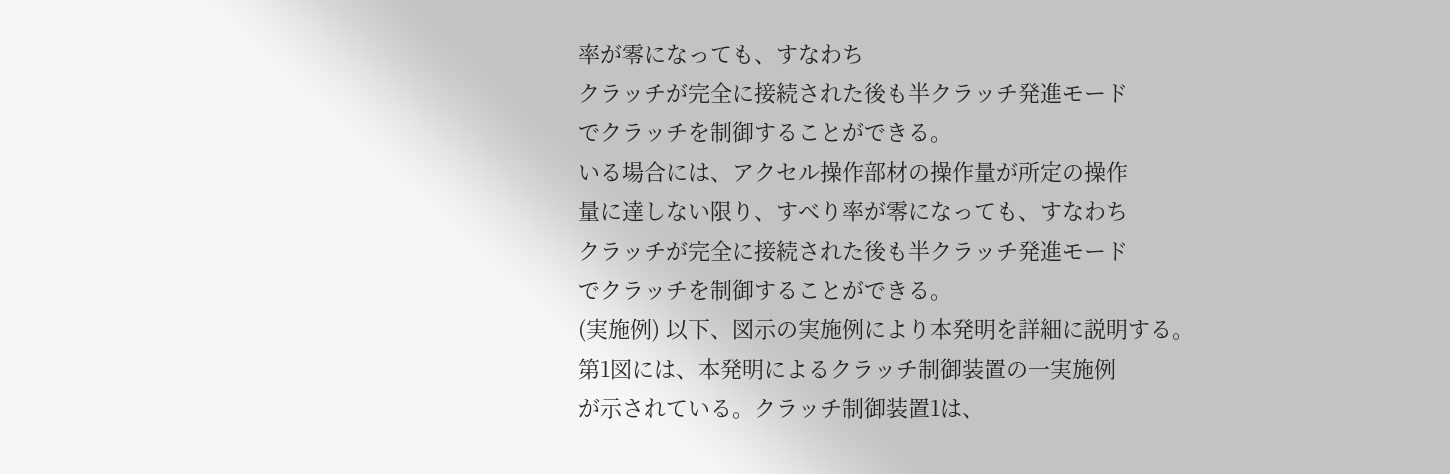率が零になっても、すなわち
クラッチが完全に接続された後も半クラッチ発進モード
でクラッチを制御することができる。
いる場合には、アクセル操作部材の操作量が所定の操作
量に達しない限り、すべり率が零になっても、すなわち
クラッチが完全に接続された後も半クラッチ発進モード
でクラッチを制御することができる。
(実施例) 以下、図示の実施例により本発明を詳細に説明する。
第1図には、本発明によるクラッチ制御装置の一実施例
が示されている。クラッチ制御装置1は、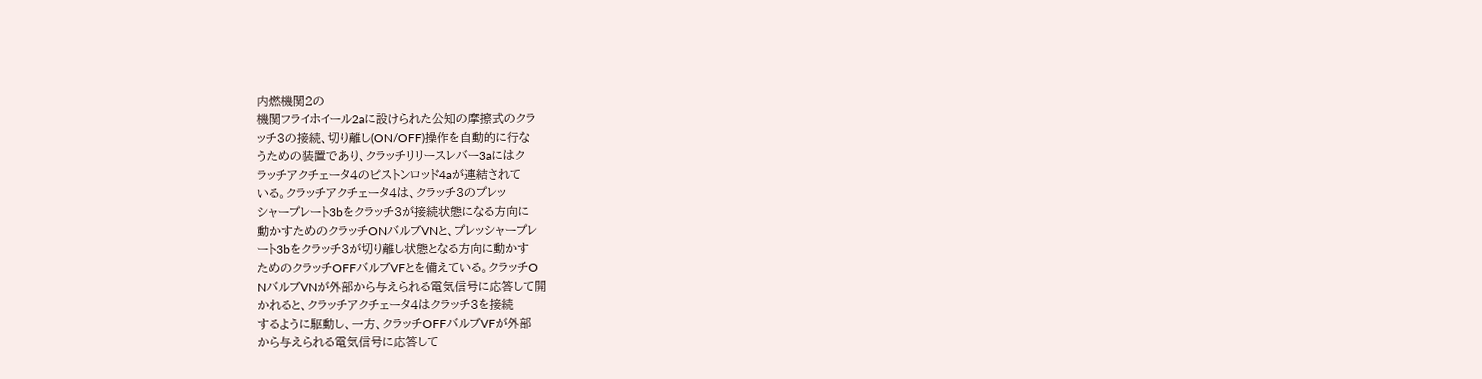内燃機関2の
機関フライホイール2aに設けられた公知の摩擦式のクラ
ッチ3の接続、切り離し(ON/OFF)操作を自動的に行な
うための装置であり、クラッチリリースレバー3aにはク
ラッチアクチェータ4のピストンロッド4aが連結されて
いる。クラッチアクチェータ4は、クラッチ3のプレッ
シャープレート3bをクラッチ3が接続状態になる方向に
動かすためのクラッチONバルブVNと、プレッシャープレ
ート3bをクラッチ3が切り離し状態となる方向に動かす
ためのクラッチOFFバルブVFとを備えている。クラッチO
NバルブVNが外部から与えられる電気信号に応答して開
かれると、クラッチアクチェータ4はクラッチ3を接続
するように駆動し、一方、クラッチOFFバルブVFが外部
から与えられる電気信号に応答して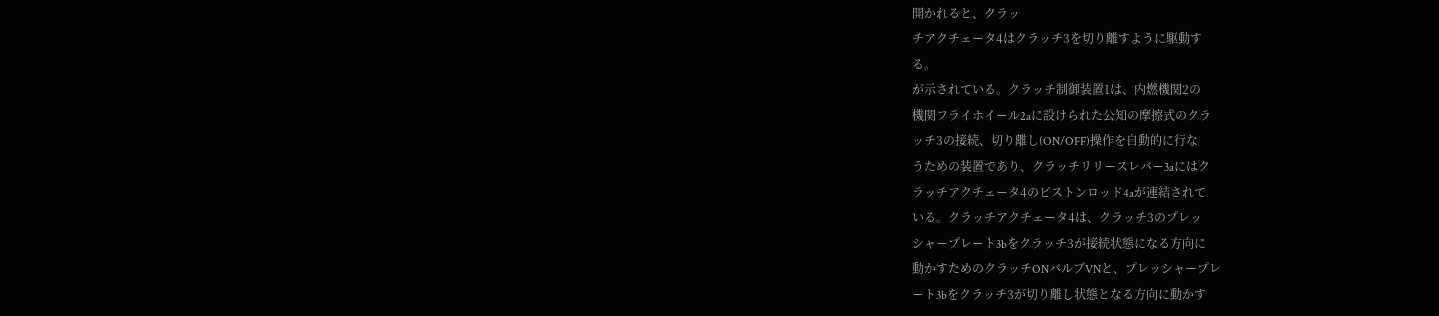開かれると、クラッ
チアクチェータ4はクラッチ3を切り離すように駆動す
る。
が示されている。クラッチ制御装置1は、内燃機関2の
機関フライホイール2aに設けられた公知の摩擦式のクラ
ッチ3の接続、切り離し(ON/OFF)操作を自動的に行な
うための装置であり、クラッチリリースレバー3aにはク
ラッチアクチェータ4のピストンロッド4aが連結されて
いる。クラッチアクチェータ4は、クラッチ3のプレッ
シャープレート3bをクラッチ3が接続状態になる方向に
動かすためのクラッチONバルブVNと、プレッシャープレ
ート3bをクラッチ3が切り離し状態となる方向に動かす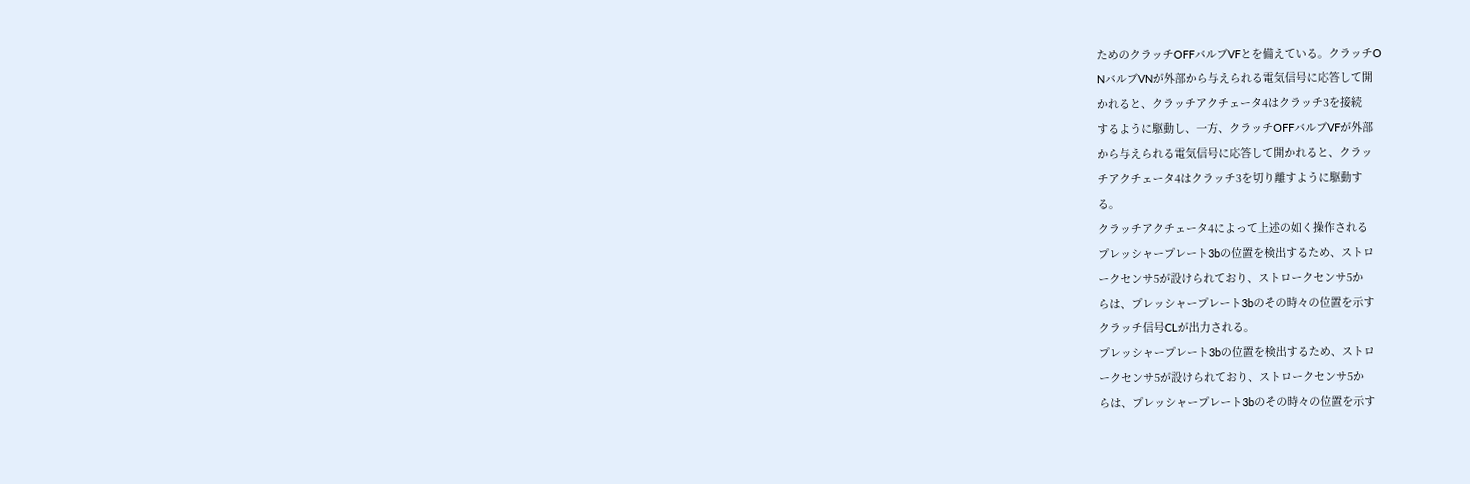ためのクラッチOFFバルブVFとを備えている。クラッチO
NバルブVNが外部から与えられる電気信号に応答して開
かれると、クラッチアクチェータ4はクラッチ3を接続
するように駆動し、一方、クラッチOFFバルブVFが外部
から与えられる電気信号に応答して開かれると、クラッ
チアクチェータ4はクラッチ3を切り離すように駆動す
る。
クラッチアクチェータ4によって上述の如く操作される
プレッシャープレート3bの位置を検出するため、ストロ
ークセンサ5が設けられており、ストロークセンサ5か
らは、プレッシャープレート3bのその時々の位置を示す
クラッチ信号CLが出力される。
プレッシャープレート3bの位置を検出するため、ストロ
ークセンサ5が設けられており、ストロークセンサ5か
らは、プレッシャープレート3bのその時々の位置を示す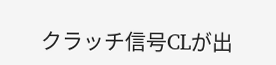クラッチ信号CLが出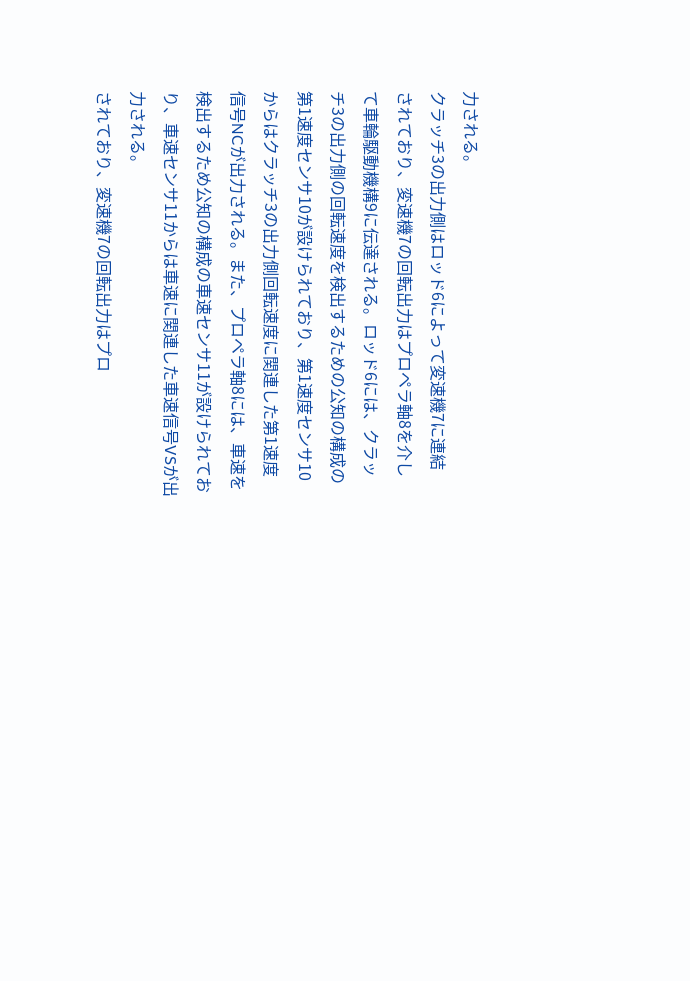力される。
クラッチ3の出力側はロッド6によって変速機7に連結
されており、変速機7の回転出力はプロペラ軸8を介し
て車輪駆動機構9に伝達される。ロッド6には、クラッ
チ3の出力側の回転速度を検出するための公知の構成の
第1速度センサ10が設けられており、第1速度センサ10
からはクラッチ3の出力側回転速度に関連した第1速度
信号NCが出力される。また、プロペラ軸8には、車速を
検出するため公知の構成の車速センサ11が設けられてお
り、車速センサ11からは車速に関連した車速信号VSが出
力される。
されており、変速機7の回転出力はプロ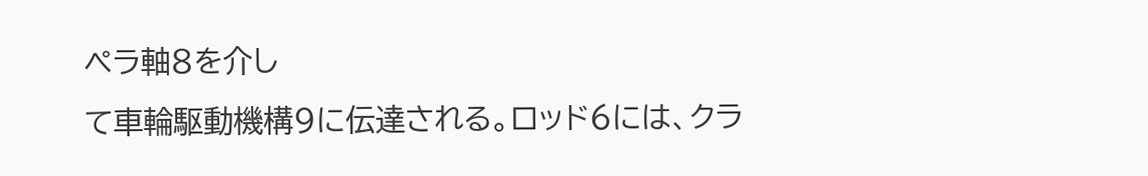ペラ軸8を介し
て車輪駆動機構9に伝達される。ロッド6には、クラ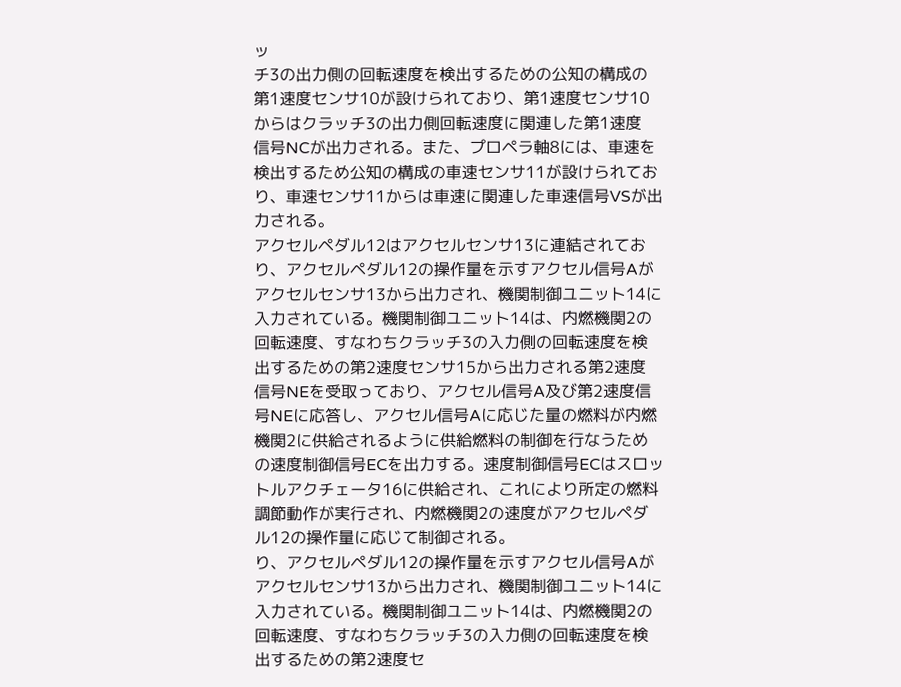ッ
チ3の出力側の回転速度を検出するための公知の構成の
第1速度センサ10が設けられており、第1速度センサ10
からはクラッチ3の出力側回転速度に関連した第1速度
信号NCが出力される。また、プロペラ軸8には、車速を
検出するため公知の構成の車速センサ11が設けられてお
り、車速センサ11からは車速に関連した車速信号VSが出
力される。
アクセルペダル12はアクセルセンサ13に連結されてお
り、アクセルペダル12の操作量を示すアクセル信号Aが
アクセルセンサ13から出力され、機関制御ユニット14に
入力されている。機関制御ユニット14は、内燃機関2の
回転速度、すなわちクラッチ3の入力側の回転速度を検
出するための第2速度センサ15から出力される第2速度
信号NEを受取っており、アクセル信号A及び第2速度信
号NEに応答し、アクセル信号Aに応じた量の燃料が内燃
機関2に供給されるように供給燃料の制御を行なうため
の速度制御信号ECを出力する。速度制御信号ECはスロッ
トルアクチェータ16に供給され、これにより所定の燃料
調節動作が実行され、内燃機関2の速度がアクセルペダ
ル12の操作量に応じて制御される。
り、アクセルペダル12の操作量を示すアクセル信号Aが
アクセルセンサ13から出力され、機関制御ユニット14に
入力されている。機関制御ユニット14は、内燃機関2の
回転速度、すなわちクラッチ3の入力側の回転速度を検
出するための第2速度セ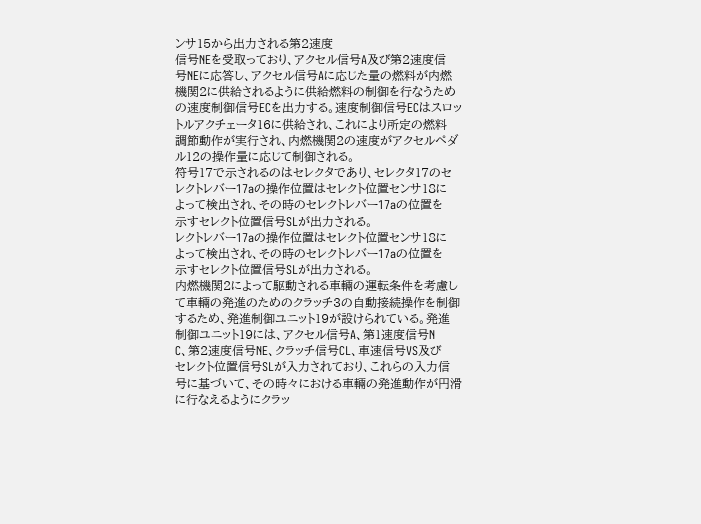ンサ15から出力される第2速度
信号NEを受取っており、アクセル信号A及び第2速度信
号NEに応答し、アクセル信号Aに応じた量の燃料が内燃
機関2に供給されるように供給燃料の制御を行なうため
の速度制御信号ECを出力する。速度制御信号ECはスロッ
トルアクチェータ16に供給され、これにより所定の燃料
調節動作が実行され、内燃機関2の速度がアクセルペダ
ル12の操作量に応じて制御される。
符号17で示されるのはセレクタであり、セレクタ17のセ
レクトレバー17aの操作位置はセレクト位置センサ18に
よって検出され、その時のセレクトレバー17aの位置を
示すセレクト位置信号SLが出力される。
レクトレバー17aの操作位置はセレクト位置センサ18に
よって検出され、その時のセレクトレバー17aの位置を
示すセレクト位置信号SLが出力される。
内燃機関2によって駆動される車輛の運転条件を考慮し
て車輛の発進のためのクラッチ3の自動接続操作を制御
するため、発進制御ユニット19が設けられている。発進
制御ユニット19には、アクセル信号A、第1速度信号N
C、第2速度信号NE、クラッチ信号CL、車速信号VS及び
セレクト位置信号SLが入力されており、これらの入力信
号に基づいて、その時々における車輛の発進動作が円滑
に行なえるようにクラッ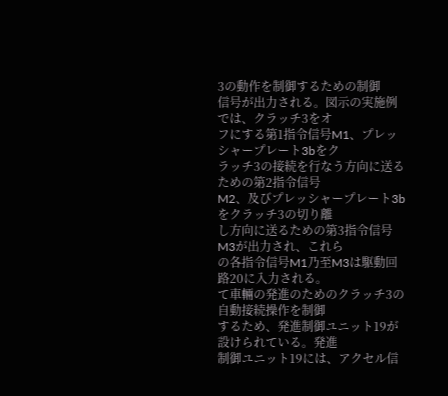3の動作を制御するための制御
信号が出力される。図示の実施例では、クラッチ3をオ
フにする第1指令信号M1、プレッシャープレート3bをク
ラッチ3の接続を行なう方向に送るための第2指令信号
M2、及びプレッシャープレート3bをクラッチ3の切り離
し方向に送るための第3指令信号M3が出力され、これら
の各指令信号M1乃至M3は駆動回路20に入力される。
て車輛の発進のためのクラッチ3の自動接続操作を制御
するため、発進制御ユニット19が設けられている。発進
制御ユニット19には、アクセル信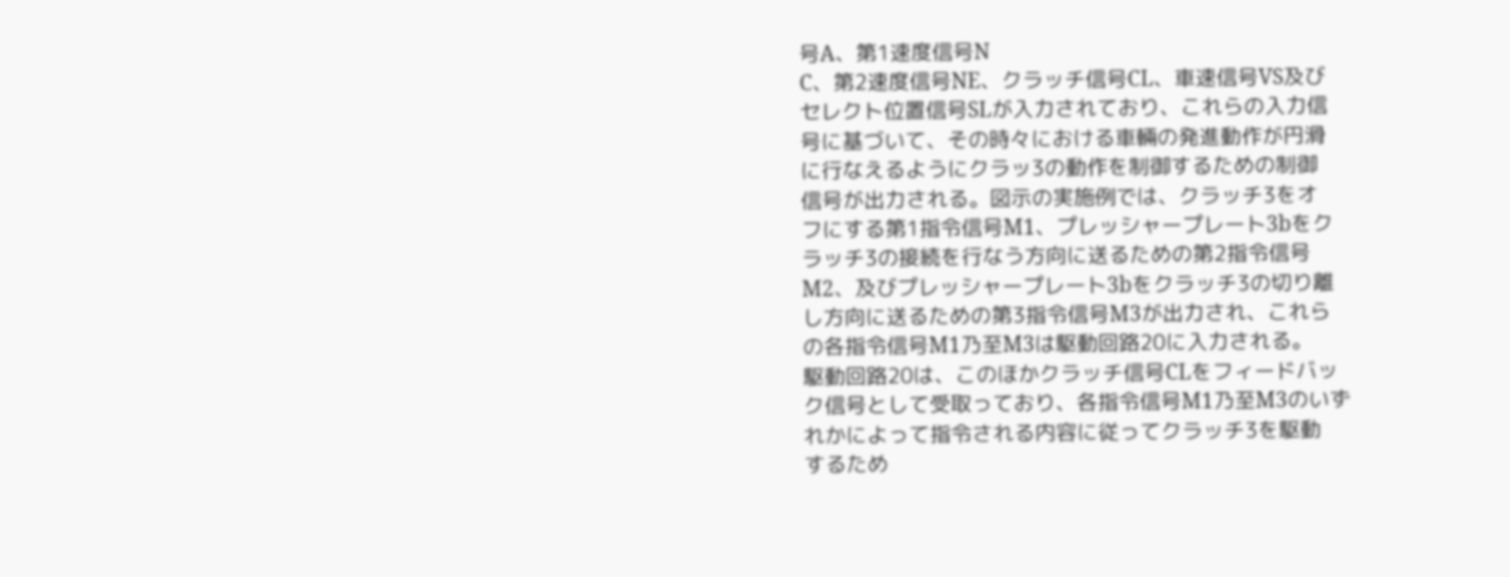号A、第1速度信号N
C、第2速度信号NE、クラッチ信号CL、車速信号VS及び
セレクト位置信号SLが入力されており、これらの入力信
号に基づいて、その時々における車輛の発進動作が円滑
に行なえるようにクラッ3の動作を制御するための制御
信号が出力される。図示の実施例では、クラッチ3をオ
フにする第1指令信号M1、プレッシャープレート3bをク
ラッチ3の接続を行なう方向に送るための第2指令信号
M2、及びプレッシャープレート3bをクラッチ3の切り離
し方向に送るための第3指令信号M3が出力され、これら
の各指令信号M1乃至M3は駆動回路20に入力される。
駆動回路20は、このほかクラッチ信号CLをフィードバッ
ク信号として受取っており、各指令信号M1乃至M3のいず
れかによって指令される内容に従ってクラッチ3を駆動
するため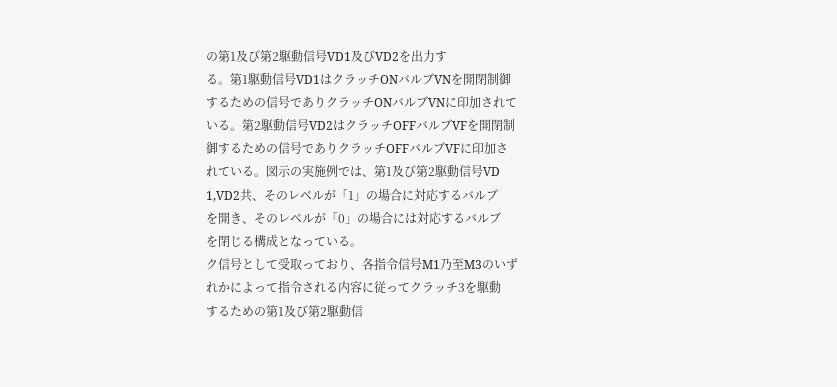の第1及び第2駆動信号VD1及びVD2を出力す
る。第1駆動信号VD1はクラッチONバルブVNを開閉制御
するための信号でありクラッチONバルブVNに印加されて
いる。第2駆動信号VD2はクラッチOFFバルブVFを開閉制
御するための信号でありクラッチOFFバルブVFに印加さ
れている。図示の実施例では、第1及び第2駆動信号VD
1,VD2共、そのレベルが「1」の場合に対応するバルブ
を開き、そのレベルが「0」の場合には対応するバルブ
を閉じる構成となっている。
ク信号として受取っており、各指令信号M1乃至M3のいず
れかによって指令される内容に従ってクラッチ3を駆動
するための第1及び第2駆動信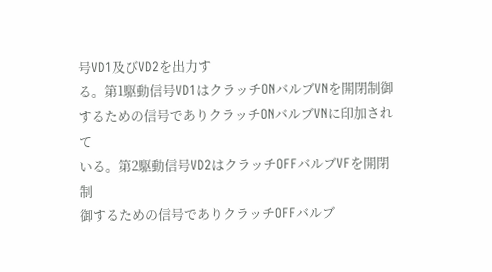号VD1及びVD2を出力す
る。第1駆動信号VD1はクラッチONバルブVNを開閉制御
するための信号でありクラッチONバルブVNに印加されて
いる。第2駆動信号VD2はクラッチOFFバルブVFを開閉制
御するための信号でありクラッチOFFバルブ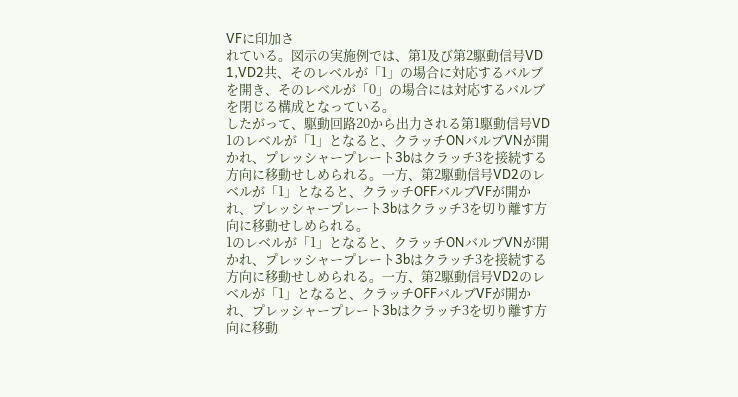VFに印加さ
れている。図示の実施例では、第1及び第2駆動信号VD
1,VD2共、そのレベルが「1」の場合に対応するバルブ
を開き、そのレベルが「0」の場合には対応するバルブ
を閉じる構成となっている。
したがって、駆動回路20から出力される第1駆動信号VD
1のレベルが「1」となると、クラッチONバルブVNが開
かれ、プレッシャープレート3bはクラッチ3を接続する
方向に移動せしめられる。一方、第2駆動信号VD2のレ
ベルが「1」となると、クラッチOFFバルブVFが開か
れ、プレッシャープレート3bはクラッチ3を切り離す方
向に移動せしめられる。
1のレベルが「1」となると、クラッチONバルブVNが開
かれ、プレッシャープレート3bはクラッチ3を接続する
方向に移動せしめられる。一方、第2駆動信号VD2のレ
ベルが「1」となると、クラッチOFFバルブVFが開か
れ、プレッシャープレート3bはクラッチ3を切り離す方
向に移動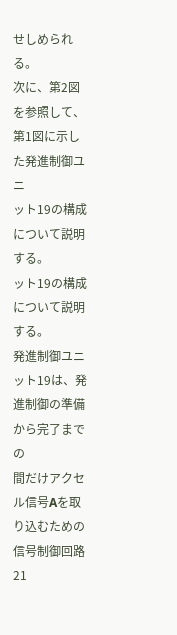せしめられる。
次に、第2図を参照して、第1図に示した発進制御ユニ
ット19の構成について説明する。
ット19の構成について説明する。
発進制御ユニット19は、発進制御の準備から完了までの
間だけアクセル信号Aを取り込むための信号制御回路21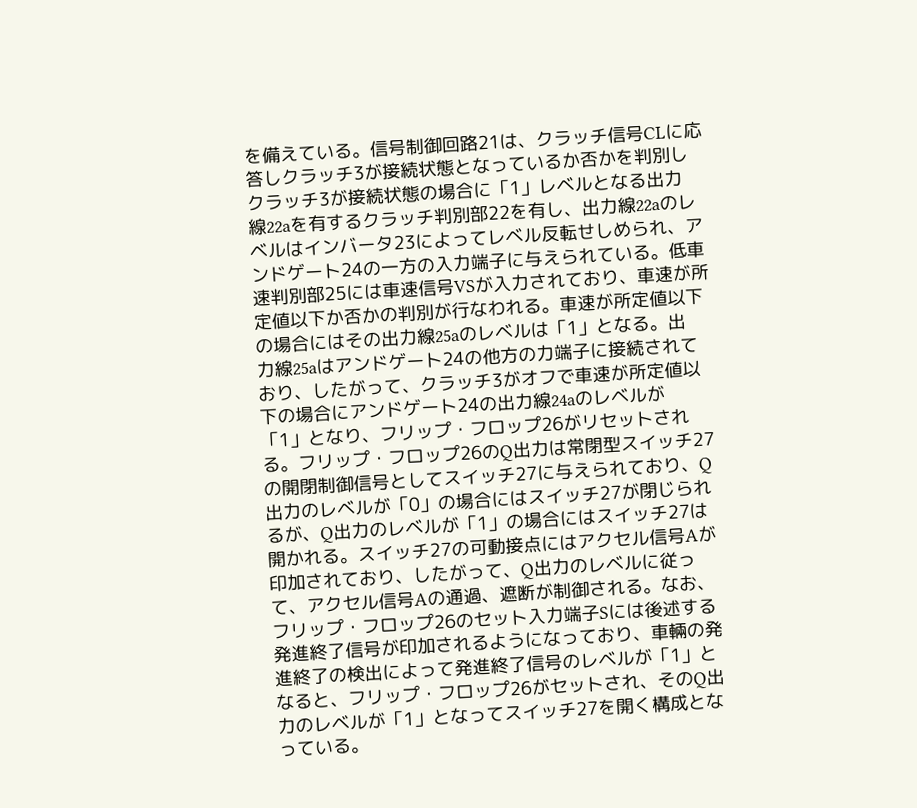を備えている。信号制御回路21は、クラッチ信号CLに応
答しクラッチ3が接続状態となっているか否かを判別し
クラッチ3が接続状態の場合に「1」レベルとなる出力
線22aを有するクラッチ判別部22を有し、出力線22aのレ
ベルはインバータ23によってレベル反転せしめられ、ア
ンドゲート24の一方の入力端子に与えられている。低車
速判別部25には車速信号VSが入力されており、車速が所
定値以下か否かの判別が行なわれる。車速が所定値以下
の場合にはその出力線25aのレベルは「1」となる。出
力線25aはアンドゲート24の他方の力端子に接続されて
おり、したがって、クラッチ3がオフで車速が所定値以
下の場合にアンドゲート24の出力線24aのレベルが
「1」となり、フリップ・フロップ26がリセットされ
る。フリップ・フロップ26のQ出力は常閉型スイッチ27
の開閉制御信号としてスイッチ27に与えられており、Q
出力のレベルが「0」の場合にはスイッチ27が閉じられ
るが、Q出力のレベルが「1」の場合にはスイッチ27は
開かれる。スイッチ27の可動接点にはアクセル信号Aが
印加されており、したがって、Q出力のレベルに従っ
て、アクセル信号Aの通過、遮断が制御される。なお、
フリップ・フロップ26のセット入力端子Sには後述する
発進終了信号が印加されるようになっており、車輛の発
進終了の検出によって発進終了信号のレベルが「1」と
なると、フリップ・フロップ26がセットされ、そのQ出
力のレベルが「1」となってスイッチ27を開く構成とな
っている。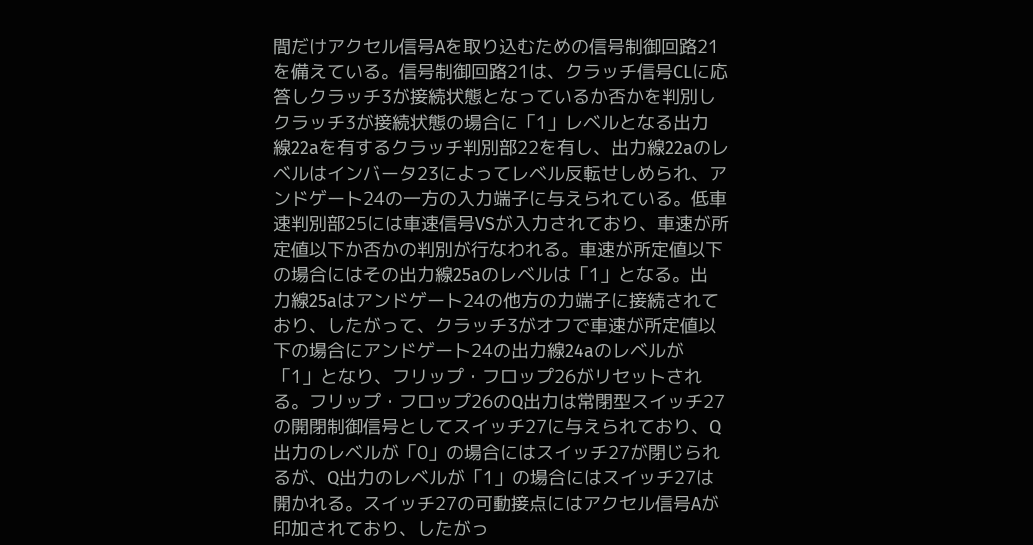間だけアクセル信号Aを取り込むための信号制御回路21
を備えている。信号制御回路21は、クラッチ信号CLに応
答しクラッチ3が接続状態となっているか否かを判別し
クラッチ3が接続状態の場合に「1」レベルとなる出力
線22aを有するクラッチ判別部22を有し、出力線22aのレ
ベルはインバータ23によってレベル反転せしめられ、ア
ンドゲート24の一方の入力端子に与えられている。低車
速判別部25には車速信号VSが入力されており、車速が所
定値以下か否かの判別が行なわれる。車速が所定値以下
の場合にはその出力線25aのレベルは「1」となる。出
力線25aはアンドゲート24の他方の力端子に接続されて
おり、したがって、クラッチ3がオフで車速が所定値以
下の場合にアンドゲート24の出力線24aのレベルが
「1」となり、フリップ・フロップ26がリセットされ
る。フリップ・フロップ26のQ出力は常閉型スイッチ27
の開閉制御信号としてスイッチ27に与えられており、Q
出力のレベルが「0」の場合にはスイッチ27が閉じられ
るが、Q出力のレベルが「1」の場合にはスイッチ27は
開かれる。スイッチ27の可動接点にはアクセル信号Aが
印加されており、したがっ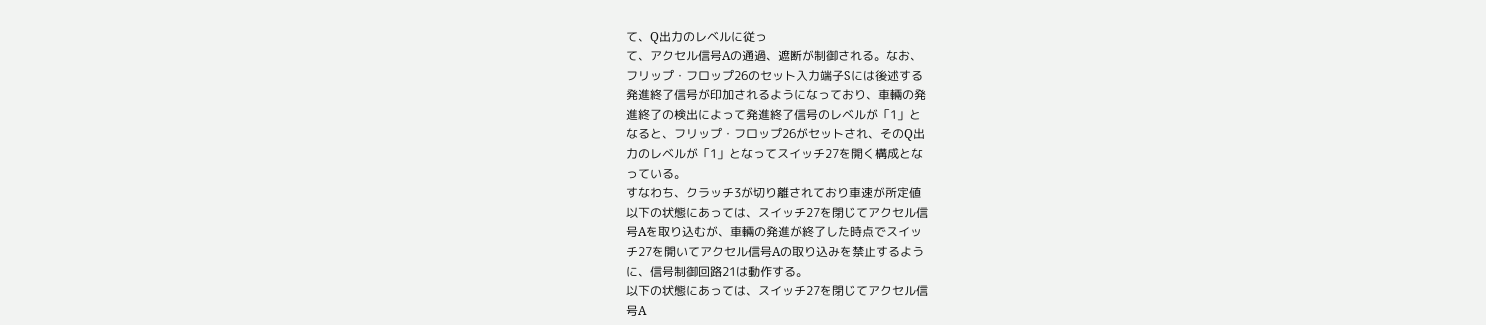て、Q出力のレベルに従っ
て、アクセル信号Aの通過、遮断が制御される。なお、
フリップ・フロップ26のセット入力端子Sには後述する
発進終了信号が印加されるようになっており、車輛の発
進終了の検出によって発進終了信号のレベルが「1」と
なると、フリップ・フロップ26がセットされ、そのQ出
力のレベルが「1」となってスイッチ27を開く構成とな
っている。
すなわち、クラッチ3が切り離されており車速が所定値
以下の状態にあっては、スイッチ27を閉じてアクセル信
号Aを取り込むが、車輛の発進が終了した時点でスイッ
チ27を開いてアクセル信号Aの取り込みを禁止するよう
に、信号制御回路21は動作する。
以下の状態にあっては、スイッチ27を閉じてアクセル信
号A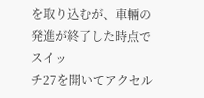を取り込むが、車輛の発進が終了した時点でスイッ
チ27を開いてアクセル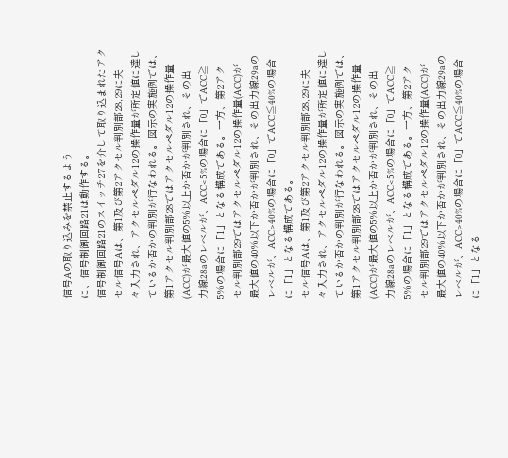信号Aの取り込みを禁止するよう
に、信号制御回路21は動作する。
信号制御回路21のスイッチ27を介して取り込まれたアク
セル信号Aは、第1及び第2アクセル判別部28,29に夫
々入力され、アクセルペダル12の操作量が所定値に達し
ているか否かの判別が行なわれる。図示の実施例では、
第1アクセル判別部28ではアクセルペダル12の操作量
(ACC)が最大値の5%以上か否かが判別され、その出
力線28aのレベルが、ACC<5%の場合に「0」でACC≧
5%の場合に「1」となる構成である。一方、第2アク
セル判別部29ではアクセルペダル12の操作量(ACC)が
最大値の40%以下か否かが判別され、その出力線29aの
レベルが、ACC>40%の場合に「0」でACC≦40%の場合
に「1」となる構成である。
セル信号Aは、第1及び第2アクセル判別部28,29に夫
々入力され、アクセルペダル12の操作量が所定値に達し
ているか否かの判別が行なわれる。図示の実施例では、
第1アクセル判別部28ではアクセルペダル12の操作量
(ACC)が最大値の5%以上か否かが判別され、その出
力線28aのレベルが、ACC<5%の場合に「0」でACC≧
5%の場合に「1」となる構成である。一方、第2アク
セル判別部29ではアクセルペダル12の操作量(ACC)が
最大値の40%以下か否かが判別され、その出力線29aの
レベルが、ACC>40%の場合に「0」でACC≦40%の場合
に「1」となる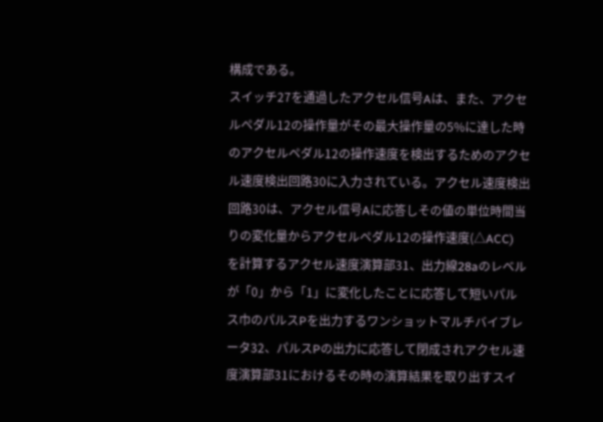構成である。
スイッチ27を通過したアクセル信号Aは、また、アクセ
ルペダル12の操作量がその最大操作量の5%に達した時
のアクセルペダル12の操作速度を検出するためのアクセ
ル速度検出回路30に入力されている。アクセル速度検出
回路30は、アクセル信号Aに応答しその値の単位時間当
りの変化量からアクセルペダル12の操作速度(△ACC)
を計算するアクセル速度演算部31、出力線28aのレベル
が「0」から「1」に変化したことに応答して短いパル
ス巾のパルスPを出力するワンショットマルチバイブレ
ータ32、パルスPの出力に応答して閉成されアクセル速
度演算部31におけるその時の演算結果を取り出すスイ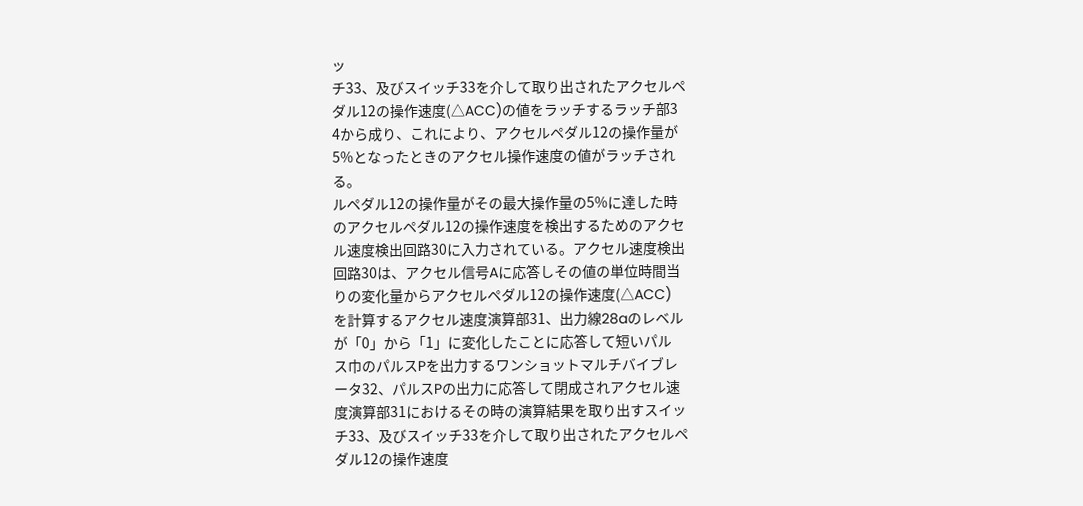ッ
チ33、及びスイッチ33を介して取り出されたアクセルペ
ダル12の操作速度(△ACC)の値をラッチするラッチ部3
4から成り、これにより、アクセルペダル12の操作量が
5%となったときのアクセル操作速度の値がラッチされ
る。
ルペダル12の操作量がその最大操作量の5%に達した時
のアクセルペダル12の操作速度を検出するためのアクセ
ル速度検出回路30に入力されている。アクセル速度検出
回路30は、アクセル信号Aに応答しその値の単位時間当
りの変化量からアクセルペダル12の操作速度(△ACC)
を計算するアクセル速度演算部31、出力線28aのレベル
が「0」から「1」に変化したことに応答して短いパル
ス巾のパルスPを出力するワンショットマルチバイブレ
ータ32、パルスPの出力に応答して閉成されアクセル速
度演算部31におけるその時の演算結果を取り出すスイッ
チ33、及びスイッチ33を介して取り出されたアクセルペ
ダル12の操作速度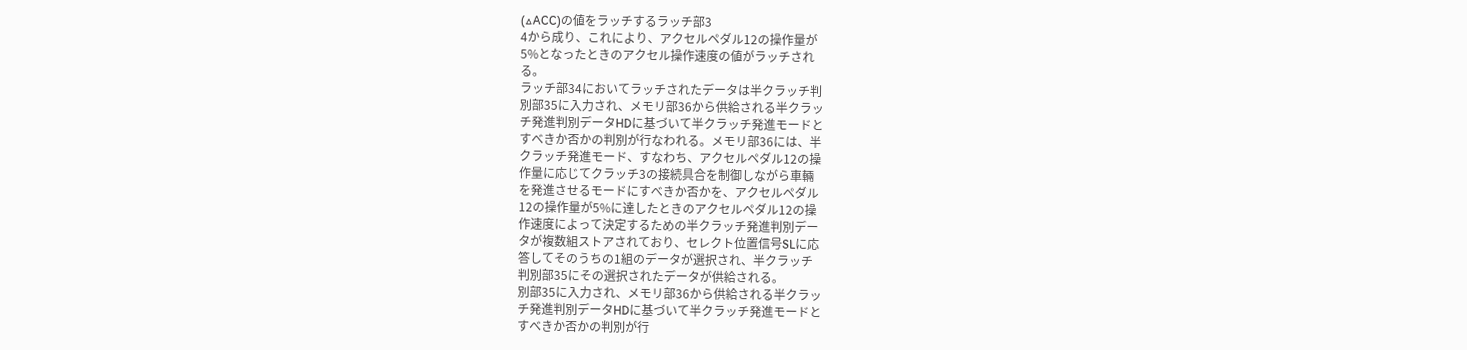(△ACC)の値をラッチするラッチ部3
4から成り、これにより、アクセルペダル12の操作量が
5%となったときのアクセル操作速度の値がラッチされ
る。
ラッチ部34においてラッチされたデータは半クラッチ判
別部35に入力され、メモリ部36から供給される半クラッ
チ発進判別データHDに基づいて半クラッチ発進モードと
すべきか否かの判別が行なわれる。メモリ部36には、半
クラッチ発進モード、すなわち、アクセルペダル12の操
作量に応じてクラッチ3の接続具合を制御しながら車輛
を発進させるモードにすべきか否かを、アクセルペダル
12の操作量が5%に達したときのアクセルペダル12の操
作速度によって決定するための半クラッチ発進判別デー
タが複数組ストアされており、セレクト位置信号SLに応
答してそのうちの1組のデータが選択され、半クラッチ
判別部35にその選択されたデータが供給される。
別部35に入力され、メモリ部36から供給される半クラッ
チ発進判別データHDに基づいて半クラッチ発進モードと
すべきか否かの判別が行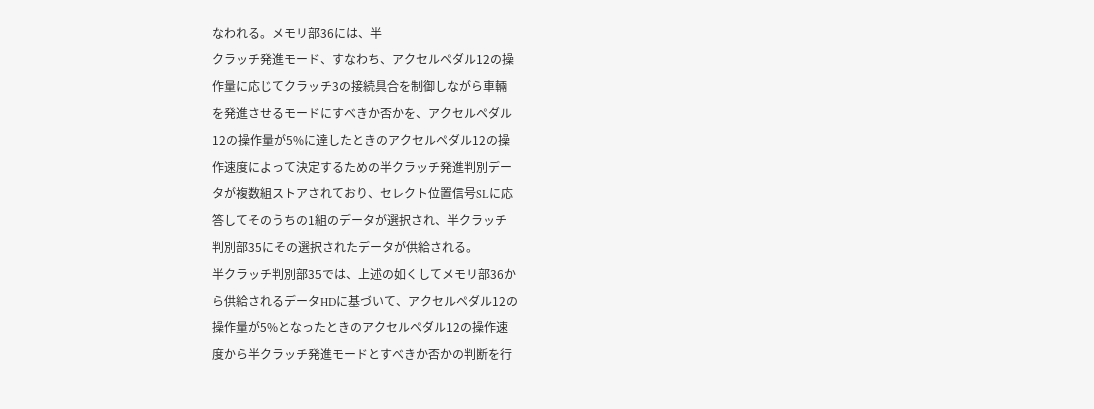なわれる。メモリ部36には、半
クラッチ発進モード、すなわち、アクセルペダル12の操
作量に応じてクラッチ3の接続具合を制御しながら車輛
を発進させるモードにすべきか否かを、アクセルペダル
12の操作量が5%に達したときのアクセルペダル12の操
作速度によって決定するための半クラッチ発進判別デー
タが複数組ストアされており、セレクト位置信号SLに応
答してそのうちの1組のデータが選択され、半クラッチ
判別部35にその選択されたデータが供給される。
半クラッチ判別部35では、上述の如くしてメモリ部36か
ら供給されるデータHDに基づいて、アクセルペダル12の
操作量が5%となったときのアクセルペダル12の操作速
度から半クラッチ発進モードとすべきか否かの判断を行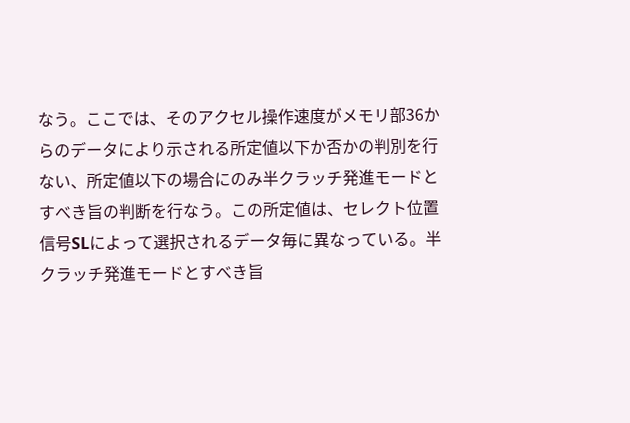なう。ここでは、そのアクセル操作速度がメモリ部36か
らのデータにより示される所定値以下か否かの判別を行
ない、所定値以下の場合にのみ半クラッチ発進モードと
すべき旨の判断を行なう。この所定値は、セレクト位置
信号SLによって選択されるデータ毎に異なっている。半
クラッチ発進モードとすべき旨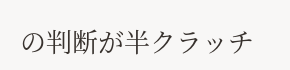の判断が半クラッチ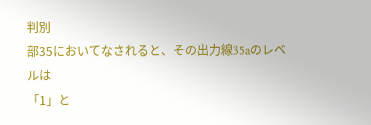判別
部35においてなされると、その出力線35aのレベルは
「1」と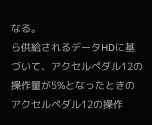なる。
ら供給されるデータHDに基づいて、アクセルペダル12の
操作量が5%となったときのアクセルペダル12の操作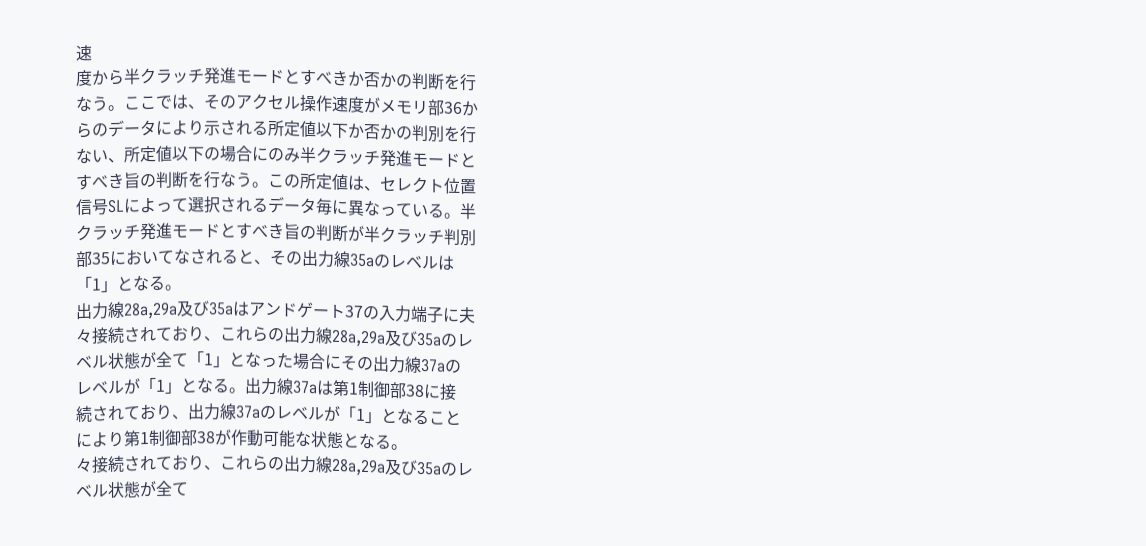速
度から半クラッチ発進モードとすべきか否かの判断を行
なう。ここでは、そのアクセル操作速度がメモリ部36か
らのデータにより示される所定値以下か否かの判別を行
ない、所定値以下の場合にのみ半クラッチ発進モードと
すべき旨の判断を行なう。この所定値は、セレクト位置
信号SLによって選択されるデータ毎に異なっている。半
クラッチ発進モードとすべき旨の判断が半クラッチ判別
部35においてなされると、その出力線35aのレベルは
「1」となる。
出力線28a,29a及び35aはアンドゲート37の入力端子に夫
々接続されており、これらの出力線28a,29a及び35aのレ
ベル状態が全て「1」となった場合にその出力線37aの
レベルが「1」となる。出力線37aは第1制御部38に接
続されており、出力線37aのレベルが「1」となること
により第1制御部38が作動可能な状態となる。
々接続されており、これらの出力線28a,29a及び35aのレ
ベル状態が全て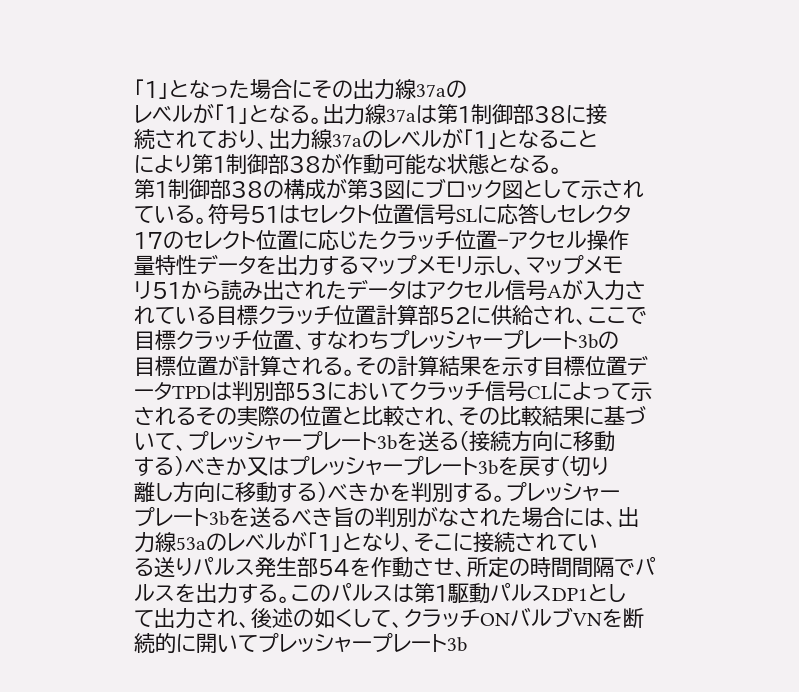「1」となった場合にその出力線37aの
レベルが「1」となる。出力線37aは第1制御部38に接
続されており、出力線37aのレベルが「1」となること
により第1制御部38が作動可能な状態となる。
第1制御部38の構成が第3図にブロック図として示され
ている。符号51はセレクト位置信号SLに応答しセレクタ
17のセレクト位置に応じたクラッチ位置−アクセル操作
量特性データを出力するマップメモリ示し、マップメモ
リ51から読み出されたデータはアクセル信号Aが入力さ
れている目標クラッチ位置計算部52に供給され、ここで
目標クラッチ位置、すなわちプレッシャープレート3bの
目標位置が計算される。その計算結果を示す目標位置デ
ータTPDは判別部53においてクラッチ信号CLによって示
されるその実際の位置と比較され、その比較結果に基づ
いて、プレッシャープレート3bを送る(接続方向に移動
する)べきか又はプレッシャープレート3bを戻す(切り
離し方向に移動する)べきかを判別する。プレッシャー
プレート3bを送るべき旨の判別がなされた場合には、出
力線53aのレベルが「1」となり、そこに接続されてい
る送りパルス発生部54を作動させ、所定の時間間隔でパ
ルスを出力する。このパルスは第1駆動パルスDP1とし
て出力され、後述の如くして、クラッチONバルブVNを断
続的に開いてプレッシャープレート3b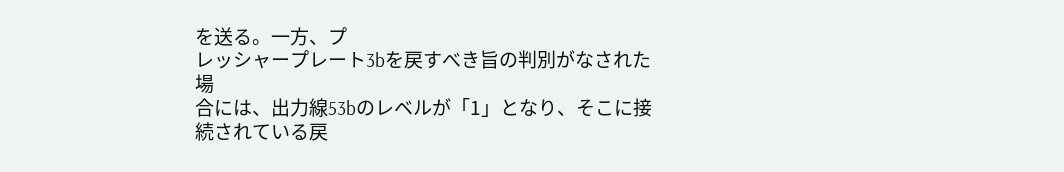を送る。一方、プ
レッシャープレート3bを戻すべき旨の判別がなされた場
合には、出力線53bのレベルが「1」となり、そこに接
続されている戻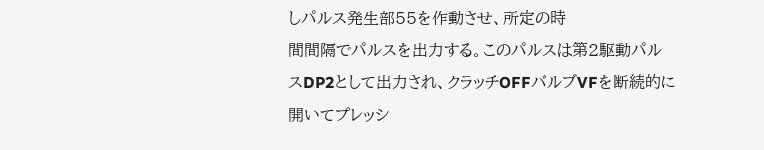しパルス発生部55を作動させ、所定の時
間間隔でパルスを出力する。このパルスは第2駆動パル
スDP2として出力され、クラッチOFFバルブVFを断続的に
開いてプレッシ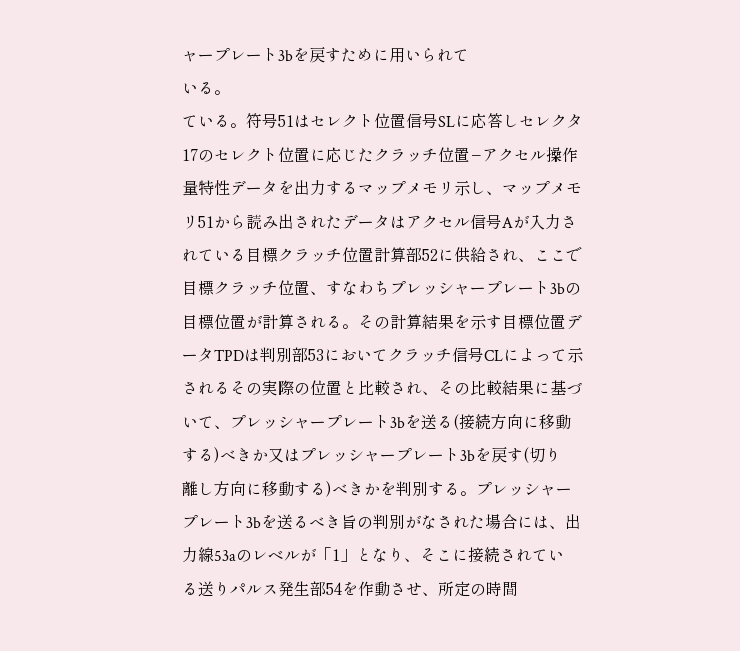ャープレート3bを戻すために用いられて
いる。
ている。符号51はセレクト位置信号SLに応答しセレクタ
17のセレクト位置に応じたクラッチ位置−アクセル操作
量特性データを出力するマップメモリ示し、マップメモ
リ51から読み出されたデータはアクセル信号Aが入力さ
れている目標クラッチ位置計算部52に供給され、ここで
目標クラッチ位置、すなわちプレッシャープレート3bの
目標位置が計算される。その計算結果を示す目標位置デ
ータTPDは判別部53においてクラッチ信号CLによって示
されるその実際の位置と比較され、その比較結果に基づ
いて、プレッシャープレート3bを送る(接続方向に移動
する)べきか又はプレッシャープレート3bを戻す(切り
離し方向に移動する)べきかを判別する。プレッシャー
プレート3bを送るべき旨の判別がなされた場合には、出
力線53aのレベルが「1」となり、そこに接続されてい
る送りパルス発生部54を作動させ、所定の時間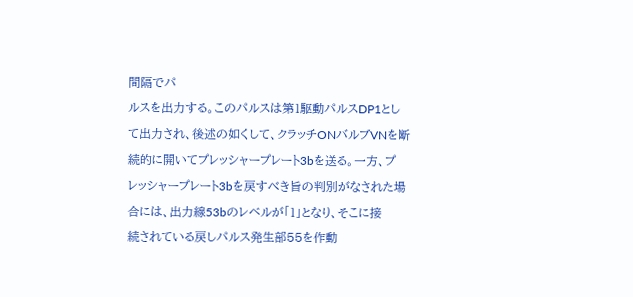間隔でパ
ルスを出力する。このパルスは第1駆動パルスDP1とし
て出力され、後述の如くして、クラッチONバルブVNを断
続的に開いてプレッシャープレート3bを送る。一方、プ
レッシャープレート3bを戻すべき旨の判別がなされた場
合には、出力線53bのレベルが「1」となり、そこに接
続されている戻しパルス発生部55を作動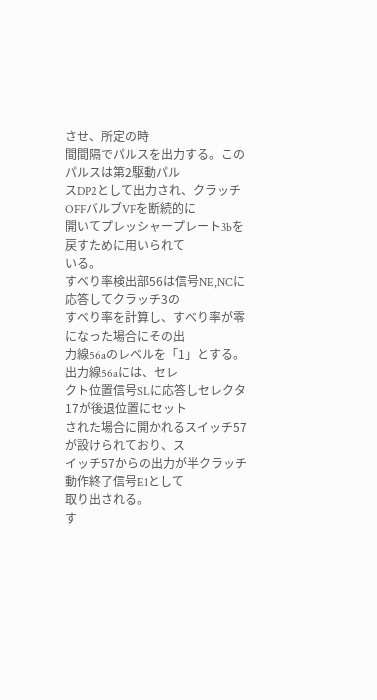させ、所定の時
間間隔でパルスを出力する。このパルスは第2駆動パル
スDP2として出力され、クラッチOFFバルブVFを断続的に
開いてプレッシャープレート3bを戻すために用いられて
いる。
すべり率検出部56は信号NE,NCに応答してクラッチ3の
すべり率を計算し、すべり率が零になった場合にその出
力線56aのレベルを「1」とする。出力線56aには、セレ
クト位置信号SLに応答しセレクタ17が後退位置にセット
された場合に開かれるスイッチ57が設けられており、ス
イッチ57からの出力が半クラッチ動作終了信号E1として
取り出される。
す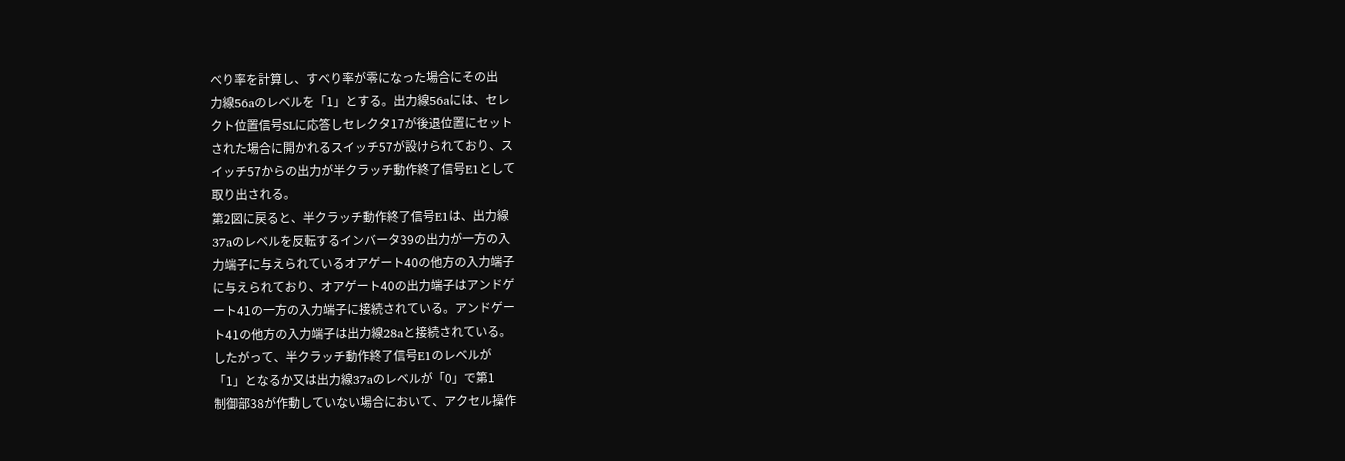べり率を計算し、すべり率が零になった場合にその出
力線56aのレベルを「1」とする。出力線56aには、セレ
クト位置信号SLに応答しセレクタ17が後退位置にセット
された場合に開かれるスイッチ57が設けられており、ス
イッチ57からの出力が半クラッチ動作終了信号E1として
取り出される。
第2図に戻ると、半クラッチ動作終了信号E1は、出力線
37aのレベルを反転するインバータ39の出力が一方の入
力端子に与えられているオアゲート40の他方の入力端子
に与えられており、オアゲート40の出力端子はアンドゲ
ート41の一方の入力端子に接続されている。アンドゲー
ト41の他方の入力端子は出力線28aと接続されている。
したがって、半クラッチ動作終了信号E1のレベルが
「1」となるか又は出力線37aのレベルが「0」で第1
制御部38が作動していない場合において、アクセル操作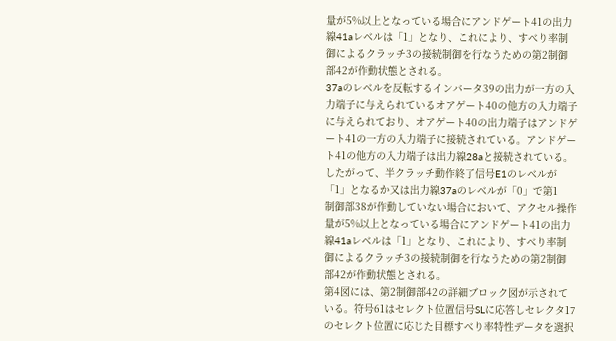量が5%以上となっている場合にアンドゲート41の出力
線41aレベルは「1」となり、これにより、すべり率制
御によるクラッチ3の接続制御を行なうための第2制御
部42が作動状態とされる。
37aのレベルを反転するインバータ39の出力が一方の入
力端子に与えられているオアゲート40の他方の入力端子
に与えられており、オアゲート40の出力端子はアンドゲ
ート41の一方の入力端子に接続されている。アンドゲー
ト41の他方の入力端子は出力線28aと接続されている。
したがって、半クラッチ動作終了信号E1のレベルが
「1」となるか又は出力線37aのレベルが「0」で第1
制御部38が作動していない場合において、アクセル操作
量が5%以上となっている場合にアンドゲート41の出力
線41aレベルは「1」となり、これにより、すべり率制
御によるクラッチ3の接続制御を行なうための第2制御
部42が作動状態とされる。
第4図には、第2制御部42の詳細ブロック図が示されて
いる。符号61はセレクト位置信号SLに応答しセレクタ17
のセレクト位置に応じた目標すべり率特性データを選択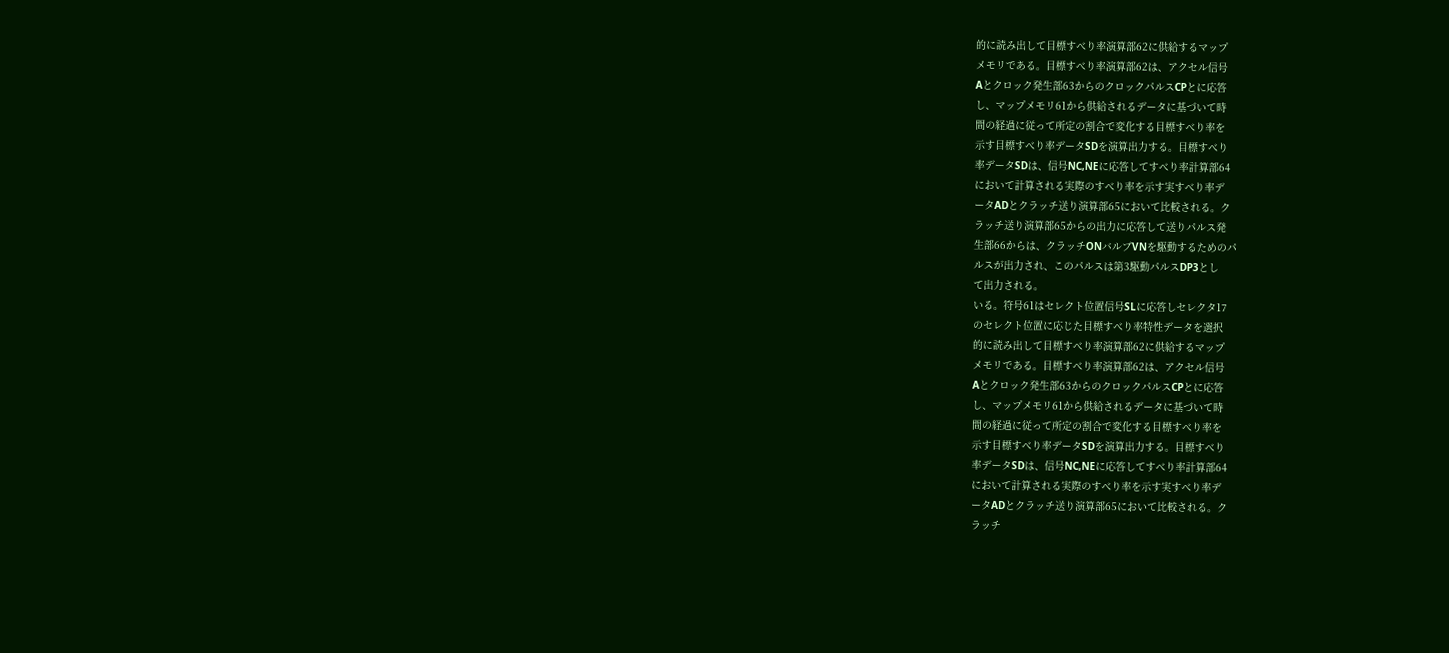的に読み出して目標すべり率演算部62に供給するマップ
メモリである。目標すべり率演算部62は、アクセル信号
Aとクロック発生部63からのクロックパルスCPとに応答
し、マップメモリ61から供給されるデータに基づいて時
間の経過に従って所定の割合で変化する目標すべり率を
示す目標すべり率データSDを演算出力する。目標すべり
率データSDは、信号NC,NEに応答してすべり率計算部64
において計算される実際のすべり率を示す実すべり率デ
ータADとクラッチ送り演算部65において比較される。ク
ラッチ送り演算部65からの出力に応答して送りパルス発
生部66からは、クラッチONバルブVNを駆動するためのパ
ルスが出力され、このパルスは第3駆動パルスDP3とし
て出力される。
いる。符号61はセレクト位置信号SLに応答しセレクタ17
のセレクト位置に応じた目標すべり率特性データを選択
的に読み出して目標すべり率演算部62に供給するマップ
メモリである。目標すべり率演算部62は、アクセル信号
Aとクロック発生部63からのクロックパルスCPとに応答
し、マップメモリ61から供給されるデータに基づいて時
間の経過に従って所定の割合で変化する目標すべり率を
示す目標すべり率データSDを演算出力する。目標すべり
率データSDは、信号NC,NEに応答してすべり率計算部64
において計算される実際のすべり率を示す実すべり率デ
ータADとクラッチ送り演算部65において比較される。ク
ラッチ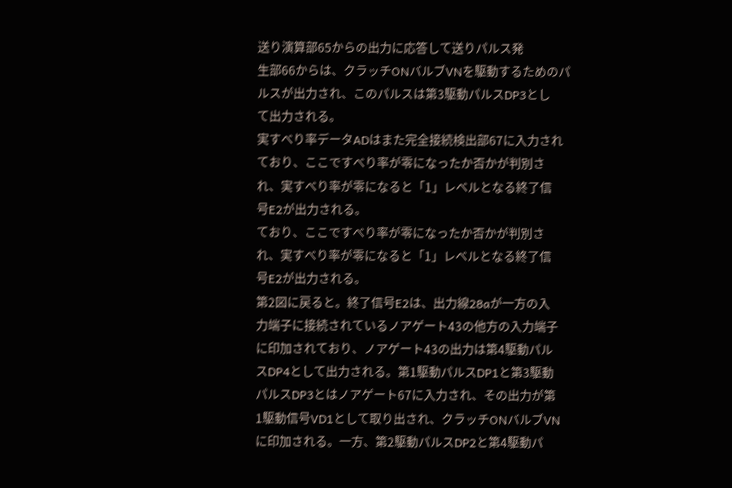送り演算部65からの出力に応答して送りパルス発
生部66からは、クラッチONバルブVNを駆動するためのパ
ルスが出力され、このパルスは第3駆動パルスDP3とし
て出力される。
実すべり率データADはまた完全接続検出部67に入力され
ており、ここですべり率が零になったか否かが判別さ
れ、実すべり率が零になると「1」レベルとなる終了信
号E2が出力される。
ており、ここですべり率が零になったか否かが判別さ
れ、実すべり率が零になると「1」レベルとなる終了信
号E2が出力される。
第2図に戻ると。終了信号E2は、出力線28aが一方の入
力端子に接続されているノアゲート43の他方の入力端子
に印加されており、ノアゲート43の出力は第4駆動パル
スDP4として出力される。第1駆動パルスDP1と第3駆動
パルスDP3とはノアゲート67に入力され、その出力が第
1駆動信号VD1として取り出され、クラッチONバルブVN
に印加される。一方、第2駆動パルスDP2と第4駆動パ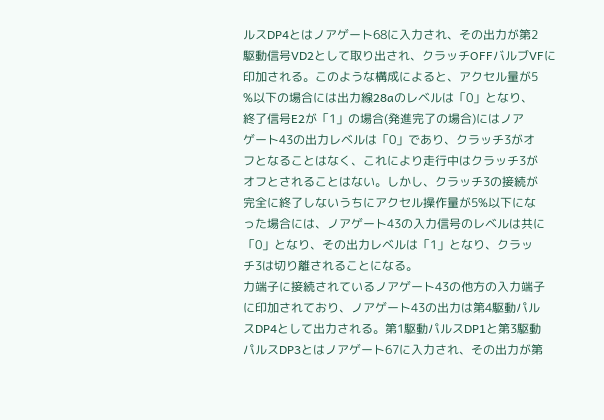ルスDP4とはノアゲート68に入力され、その出力が第2
駆動信号VD2として取り出され、クラッチOFFバルブVFに
印加される。このような構成によると、アクセル量が5
%以下の場合には出力線28aのレベルは「0」となり、
終了信号E2が「1」の場合(発進完了の場合)にはノア
ゲート43の出力レベルは「0」であり、クラッチ3がオ
フとなることはなく、これにより走行中はクラッチ3が
オフとされることはない。しかし、クラッチ3の接続が
完全に終了しないうちにアクセル操作量が5%以下にな
った場合には、ノアゲート43の入力信号のレベルは共に
「0」となり、その出力レベルは「1」となり、クラッ
チ3は切り離されることになる。
力端子に接続されているノアゲート43の他方の入力端子
に印加されており、ノアゲート43の出力は第4駆動パル
スDP4として出力される。第1駆動パルスDP1と第3駆動
パルスDP3とはノアゲート67に入力され、その出力が第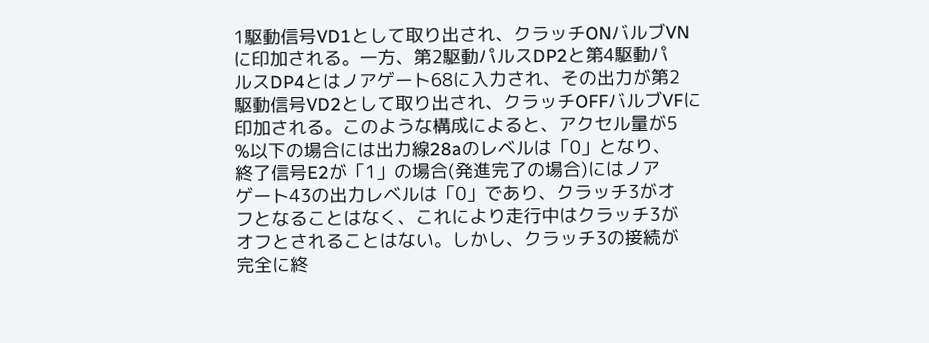1駆動信号VD1として取り出され、クラッチONバルブVN
に印加される。一方、第2駆動パルスDP2と第4駆動パ
ルスDP4とはノアゲート68に入力され、その出力が第2
駆動信号VD2として取り出され、クラッチOFFバルブVFに
印加される。このような構成によると、アクセル量が5
%以下の場合には出力線28aのレベルは「0」となり、
終了信号E2が「1」の場合(発進完了の場合)にはノア
ゲート43の出力レベルは「0」であり、クラッチ3がオ
フとなることはなく、これにより走行中はクラッチ3が
オフとされることはない。しかし、クラッチ3の接続が
完全に終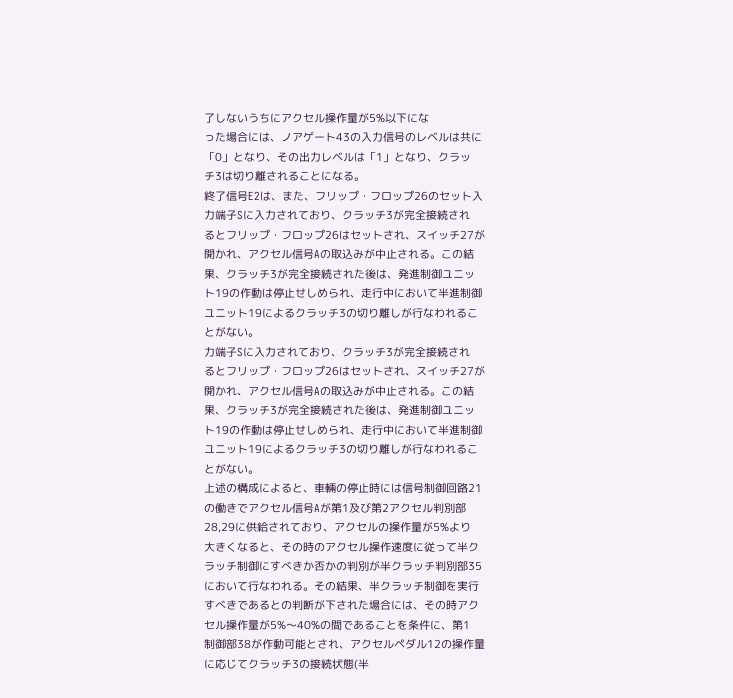了しないうちにアクセル操作量が5%以下にな
った場合には、ノアゲート43の入力信号のレベルは共に
「0」となり、その出力レベルは「1」となり、クラッ
チ3は切り離されることになる。
終了信号E2は、また、フリップ・フロップ26のセット入
力端子Sに入力されており、クラッチ3が完全接続され
るとフリップ・フロップ26はセットされ、スイッチ27が
開かれ、アクセル信号Aの取込みが中止される。この結
果、クラッチ3が完全接続された後は、発進制御ユニッ
ト19の作動は停止せしめられ、走行中において半進制御
ユニット19によるクラッチ3の切り離しが行なわれるこ
とがない。
力端子Sに入力されており、クラッチ3が完全接続され
るとフリップ・フロップ26はセットされ、スイッチ27が
開かれ、アクセル信号Aの取込みが中止される。この結
果、クラッチ3が完全接続された後は、発進制御ユニッ
ト19の作動は停止せしめられ、走行中において半進制御
ユニット19によるクラッチ3の切り離しが行なわれるこ
とがない。
上述の構成によると、車輛の停止時には信号制御回路21
の働きでアクセル信号Aが第1及び第2アクセル判別部
28,29に供給されており、アクセルの操作量が5%より
大きくなると、その時のアクセル操作速度に従って半ク
ラッチ制御にすべきか否かの判別が半クラッチ判別部35
において行なわれる。その結果、半クラッチ制御を実行
すべきであるとの判断が下された場合には、その時アク
セル操作量が5%〜40%の間であることを条件に、第1
制御部38が作動可能とされ、アクセルペダル12の操作量
に応じてクラッチ3の接続状態(半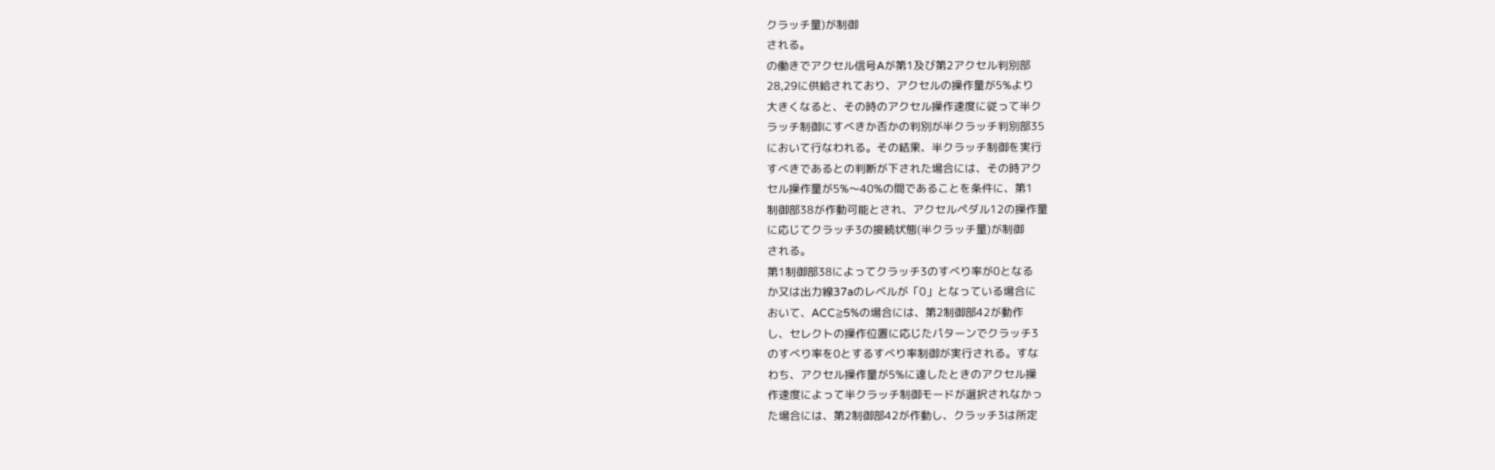クラッチ量)が制御
される。
の働きでアクセル信号Aが第1及び第2アクセル判別部
28,29に供給されており、アクセルの操作量が5%より
大きくなると、その時のアクセル操作速度に従って半ク
ラッチ制御にすべきか否かの判別が半クラッチ判別部35
において行なわれる。その結果、半クラッチ制御を実行
すべきであるとの判断が下された場合には、その時アク
セル操作量が5%〜40%の間であることを条件に、第1
制御部38が作動可能とされ、アクセルペダル12の操作量
に応じてクラッチ3の接続状態(半クラッチ量)が制御
される。
第1制御部38によってクラッチ3のすべり率が0となる
か又は出力線37aのレベルが「0」となっている場合に
おいて、ACC≧5%の場合には、第2制御部42が動作
し、セレクトの操作位置に応じたパターンでクラッチ3
のすべり率を0とするすべり率制御が実行される。すな
わち、アクセル操作量が5%に達したときのアクセル操
作速度によって半クラッチ制御モードが選択されなかっ
た場合には、第2制御部42が作動し、クラッチ3は所定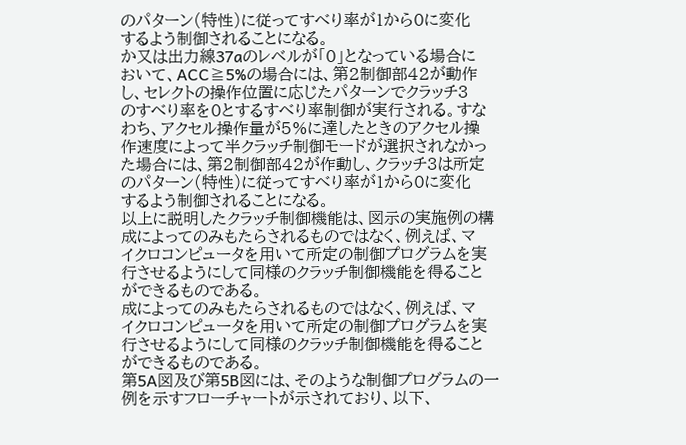のパターン(特性)に従ってすべり率が1から0に変化
するよう制御されることになる。
か又は出力線37aのレベルが「0」となっている場合に
おいて、ACC≧5%の場合には、第2制御部42が動作
し、セレクトの操作位置に応じたパターンでクラッチ3
のすべり率を0とするすべり率制御が実行される。すな
わち、アクセル操作量が5%に達したときのアクセル操
作速度によって半クラッチ制御モードが選択されなかっ
た場合には、第2制御部42が作動し、クラッチ3は所定
のパターン(特性)に従ってすべり率が1から0に変化
するよう制御されることになる。
以上に説明したクラッチ制御機能は、図示の実施例の構
成によってのみもたらされるものではなく、例えば、マ
イクロコンピュータを用いて所定の制御プログラムを実
行させるようにして同様のクラッチ制御機能を得ること
ができるものである。
成によってのみもたらされるものではなく、例えば、マ
イクロコンピュータを用いて所定の制御プログラムを実
行させるようにして同様のクラッチ制御機能を得ること
ができるものである。
第5A図及び第5B図には、そのような制御プログラムの一
例を示すフローチャートが示されており、以下、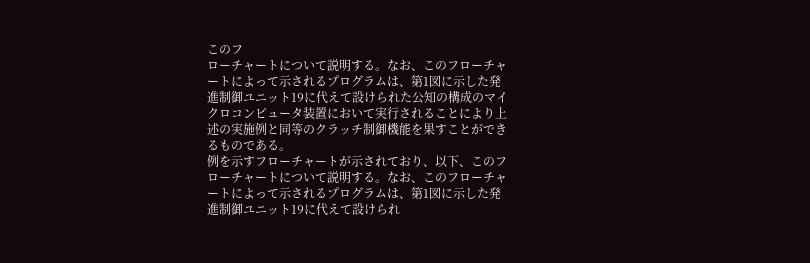このフ
ローチャートについて説明する。なお、このフローチャ
ートによって示されるプログラムは、第1図に示した発
進制御ユニット19に代えて設けられた公知の構成のマイ
クロコンピュータ装置において実行されることにより上
述の実施例と同等のクラッチ制御機能を果すことができ
るものである。
例を示すフローチャートが示されており、以下、このフ
ローチャートについて説明する。なお、このフローチャ
ートによって示されるプログラムは、第1図に示した発
進制御ユニット19に代えて設けられ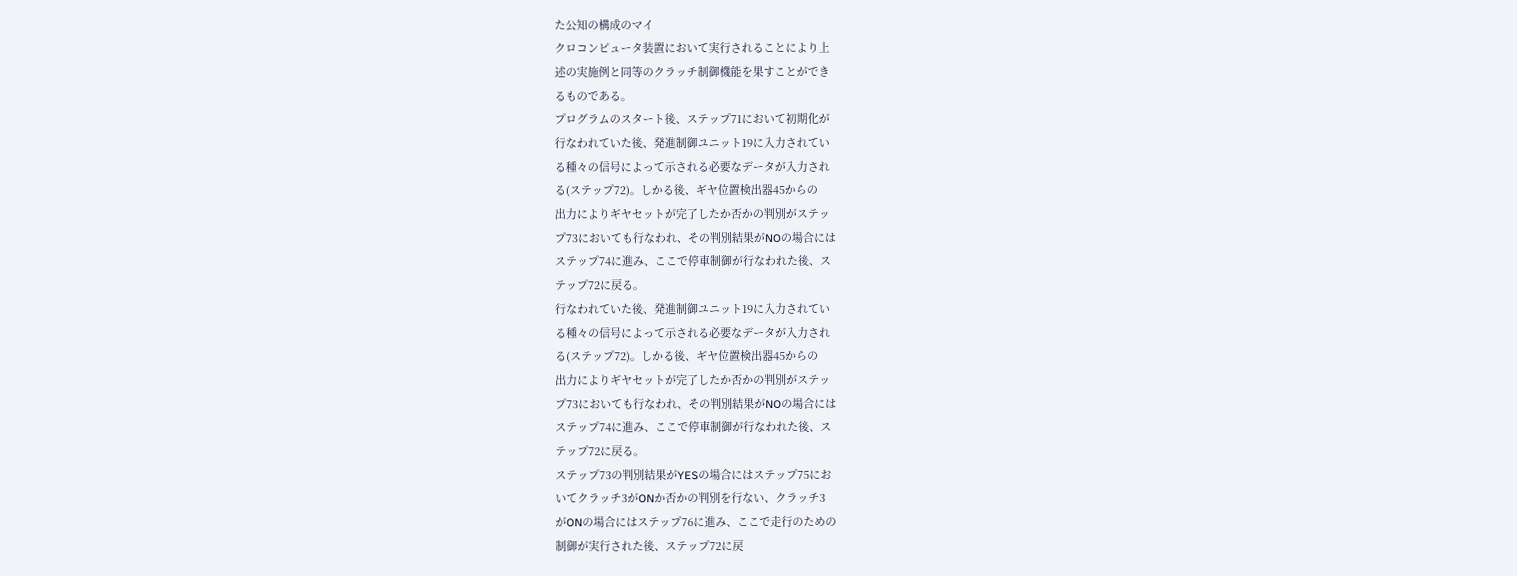た公知の構成のマイ
クロコンピュータ装置において実行されることにより上
述の実施例と同等のクラッチ制御機能を果すことができ
るものである。
プログラムのスタート後、ステップ71において初期化が
行なわれていた後、発進制御ユニット19に入力されてい
る種々の信号によって示される必要なデータが入力され
る(ステップ72)。しかる後、ギヤ位置検出器45からの
出力によりギヤセットが完了したか否かの判別がステッ
プ73においても行なわれ、その判別結果がNOの場合には
ステップ74に進み、ここで停車制御が行なわれた後、ス
テップ72に戻る。
行なわれていた後、発進制御ユニット19に入力されてい
る種々の信号によって示される必要なデータが入力され
る(ステップ72)。しかる後、ギヤ位置検出器45からの
出力によりギヤセットが完了したか否かの判別がステッ
プ73においても行なわれ、その判別結果がNOの場合には
ステップ74に進み、ここで停車制御が行なわれた後、ス
テップ72に戻る。
ステップ73の判別結果がYESの場合にはステップ75にお
いてクラッチ3がONか否かの判別を行ない、クラッチ3
がONの場合にはステップ76に進み、ここで走行のための
制御が実行された後、ステップ72に戻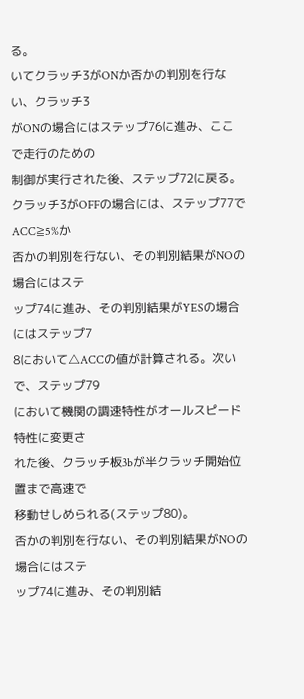る。
いてクラッチ3がONか否かの判別を行ない、クラッチ3
がONの場合にはステップ76に進み、ここで走行のための
制御が実行された後、ステップ72に戻る。
クラッチ3がOFFの場合には、ステップ77でACC≧5%か
否かの判別を行ない、その判別結果がNOの場合にはステ
ップ74に進み、その判別結果がYESの場合にはステップ7
8において△ACCの値が計算される。次いで、ステップ79
において機関の調速特性がオールスピード特性に変更さ
れた後、クラッチ板3bが半クラッチ開始位置まで高速で
移動せしめられる(ステップ80)。
否かの判別を行ない、その判別結果がNOの場合にはステ
ップ74に進み、その判別結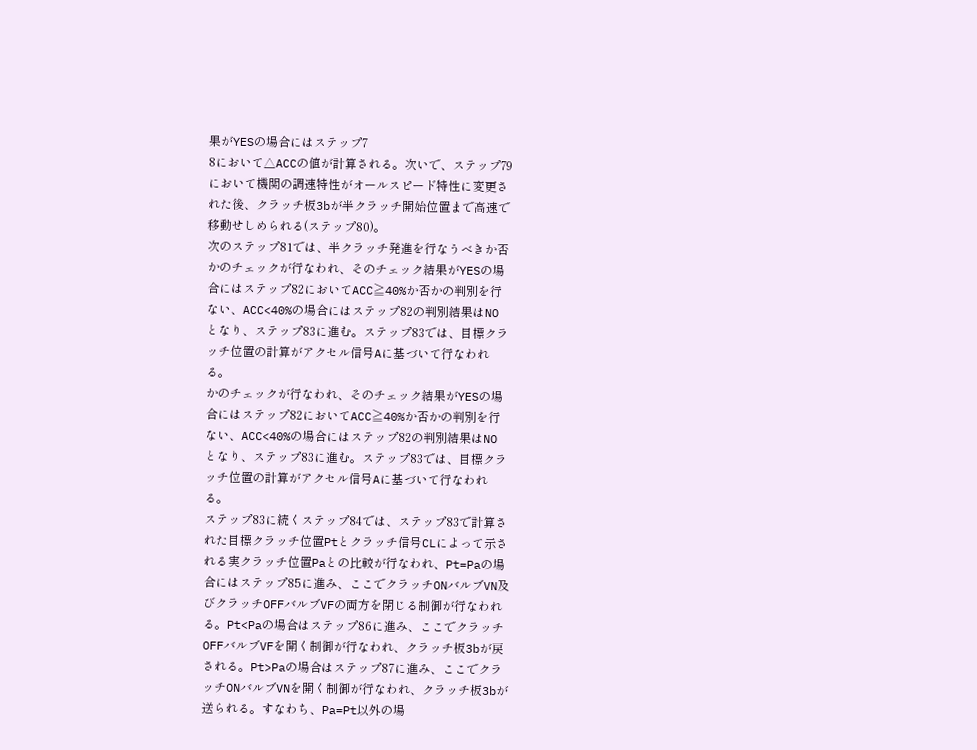果がYESの場合にはステップ7
8において△ACCの値が計算される。次いで、ステップ79
において機関の調速特性がオールスピード特性に変更さ
れた後、クラッチ板3bが半クラッチ開始位置まで高速で
移動せしめられる(ステップ80)。
次のステップ81では、半クラッチ発進を行なうべきか否
かのチェックが行なわれ、そのチェック結果がYESの場
合にはステップ82においてACC≧40%か否かの判別を行
ない、ACC<40%の場合にはステップ82の判別結果はNO
となり、ステップ83に進む。ステップ83では、目標クラ
ッチ位置の計算がアクセル信号Aに基づいて行なわれ
る。
かのチェックが行なわれ、そのチェック結果がYESの場
合にはステップ82においてACC≧40%か否かの判別を行
ない、ACC<40%の場合にはステップ82の判別結果はNO
となり、ステップ83に進む。ステップ83では、目標クラ
ッチ位置の計算がアクセル信号Aに基づいて行なわれ
る。
ステップ83に続くステップ84では、ステップ83で計算さ
れた目標クラッチ位置Ptとクラッチ信号CLによって示さ
れる実クラッチ位置Paとの比較が行なわれ、Pt=Paの場
合にはステップ85に進み、ここでクラッチONバルブVN及
びクラッチOFFバルブVFの両方を閉じる制御が行なわれ
る。Pt<Paの場合はステップ86に進み、ここでクラッチ
OFFバルブVFを開く制御が行なわれ、クラッチ板3bが戻
される。Pt>Paの場合はステップ87に進み、ここでクラ
ッチONバルブVNを開く制御が行なわれ、クラッチ板3bが
送られる。すなわち、Pa=Pt以外の場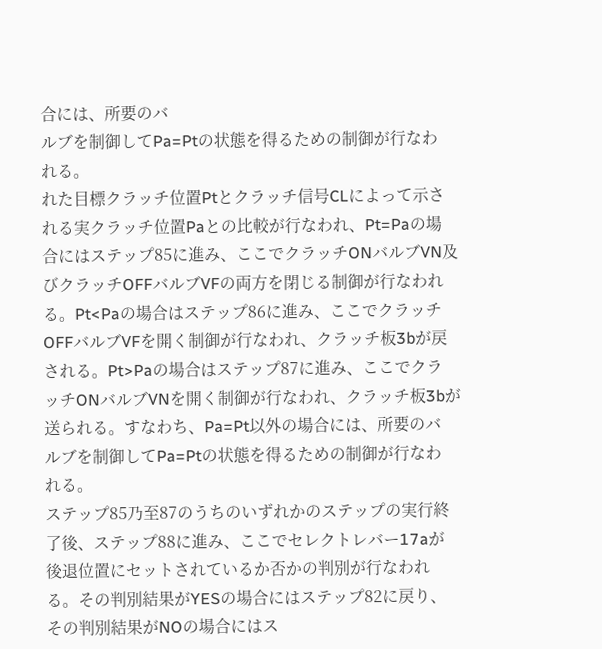合には、所要のバ
ルブを制御してPa=Ptの状態を得るための制御が行なわ
れる。
れた目標クラッチ位置Ptとクラッチ信号CLによって示さ
れる実クラッチ位置Paとの比較が行なわれ、Pt=Paの場
合にはステップ85に進み、ここでクラッチONバルブVN及
びクラッチOFFバルブVFの両方を閉じる制御が行なわれ
る。Pt<Paの場合はステップ86に進み、ここでクラッチ
OFFバルブVFを開く制御が行なわれ、クラッチ板3bが戻
される。Pt>Paの場合はステップ87に進み、ここでクラ
ッチONバルブVNを開く制御が行なわれ、クラッチ板3bが
送られる。すなわち、Pa=Pt以外の場合には、所要のバ
ルブを制御してPa=Ptの状態を得るための制御が行なわ
れる。
ステップ85乃至87のうちのいずれかのステップの実行終
了後、ステップ88に進み、ここでセレクトレバー17aが
後退位置にセットされているか否かの判別が行なわれ
る。その判別結果がYESの場合にはステップ82に戻り、
その判別結果がNOの場合にはス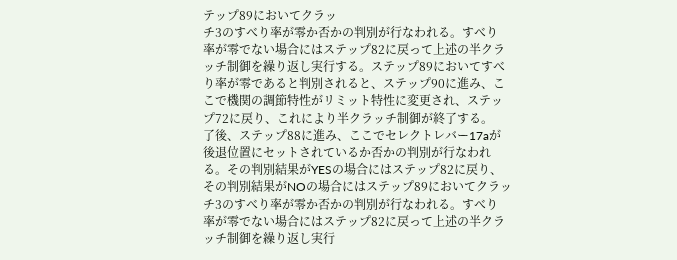テップ89においてクラッ
チ3のすべり率が零か否かの判別が行なわれる。すべり
率が零でない場合にはステップ82に戻って上述の半クラ
ッチ制御を繰り返し実行する。ステップ89においてすべ
り率が零であると判別されると、ステップ90に進み、こ
こで機関の調節特性がリミット特性に変更され、ステッ
プ72に戻り、これにより半クラッチ制御が終了する。
了後、ステップ88に進み、ここでセレクトレバー17aが
後退位置にセットされているか否かの判別が行なわれ
る。その判別結果がYESの場合にはステップ82に戻り、
その判別結果がNOの場合にはステップ89においてクラッ
チ3のすべり率が零か否かの判別が行なわれる。すべり
率が零でない場合にはステップ82に戻って上述の半クラ
ッチ制御を繰り返し実行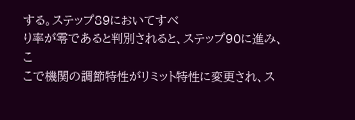する。ステップ89においてすべ
り率が零であると判別されると、ステップ90に進み、こ
こで機関の調節特性がリミット特性に変更され、ス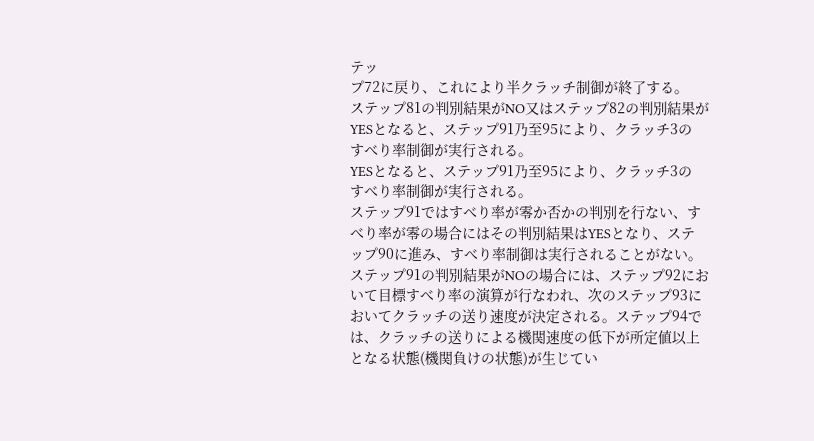テッ
プ72に戻り、これにより半クラッチ制御が終了する。
ステップ81の判別結果がNO又はステップ82の判別結果が
YESとなると、ステップ91乃至95により、クラッチ3の
すべり率制御が実行される。
YESとなると、ステップ91乃至95により、クラッチ3の
すべり率制御が実行される。
ステップ91ではすべり率が零か否かの判別を行ない、す
べり率が零の場合にはその判別結果はYESとなり、ステ
ップ90に進み、すべり率制御は実行されることがない。
ステップ91の判別結果がNOの場合には、ステップ92にお
いて目標すべり率の演算が行なわれ、次のステップ93に
おいてクラッチの送り速度が決定される。ステップ94で
は、クラッチの送りによる機関速度の低下が所定値以上
となる状態(機関負けの状態)が生じてい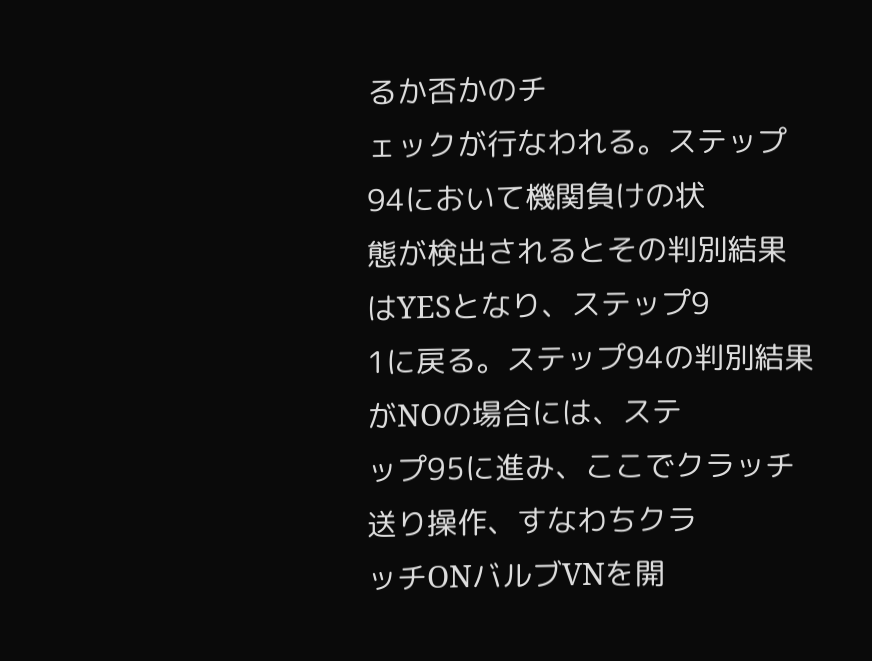るか否かのチ
ェックが行なわれる。ステップ94において機関負けの状
態が検出されるとその判別結果はYESとなり、ステップ9
1に戻る。ステップ94の判別結果がNOの場合には、ステ
ップ95に進み、ここでクラッチ送り操作、すなわちクラ
ッチONバルブVNを開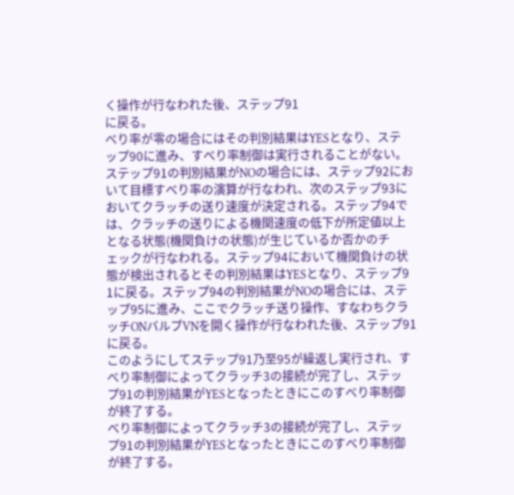く操作が行なわれた後、ステップ91
に戻る。
べり率が零の場合にはその判別結果はYESとなり、ステ
ップ90に進み、すべり率制御は実行されることがない。
ステップ91の判別結果がNOの場合には、ステップ92にお
いて目標すべり率の演算が行なわれ、次のステップ93に
おいてクラッチの送り速度が決定される。ステップ94で
は、クラッチの送りによる機関速度の低下が所定値以上
となる状態(機関負けの状態)が生じているか否かのチ
ェックが行なわれる。ステップ94において機関負けの状
態が検出されるとその判別結果はYESとなり、ステップ9
1に戻る。ステップ94の判別結果がNOの場合には、ステ
ップ95に進み、ここでクラッチ送り操作、すなわちクラ
ッチONバルブVNを開く操作が行なわれた後、ステップ91
に戻る。
このようにしてステップ91乃至95が繰返し実行され、す
べり率制御によってクラッチ3の接続が完了し、ステッ
プ91の判別結果がYESとなったときにこのすべり率制御
が終了する。
べり率制御によってクラッチ3の接続が完了し、ステッ
プ91の判別結果がYESとなったときにこのすべり率制御
が終了する。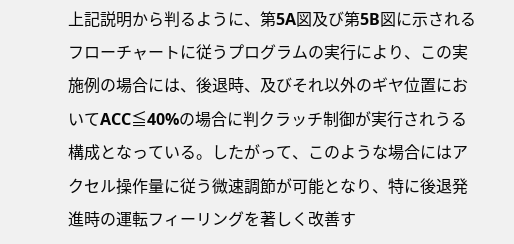上記説明から判るように、第5A図及び第5B図に示される
フローチャートに従うプログラムの実行により、この実
施例の場合には、後退時、及びそれ以外のギヤ位置にお
いてACC≦40%の場合に判クラッチ制御が実行されうる
構成となっている。したがって、このような場合にはア
クセル操作量に従う微速調節が可能となり、特に後退発
進時の運転フィーリングを著しく改善す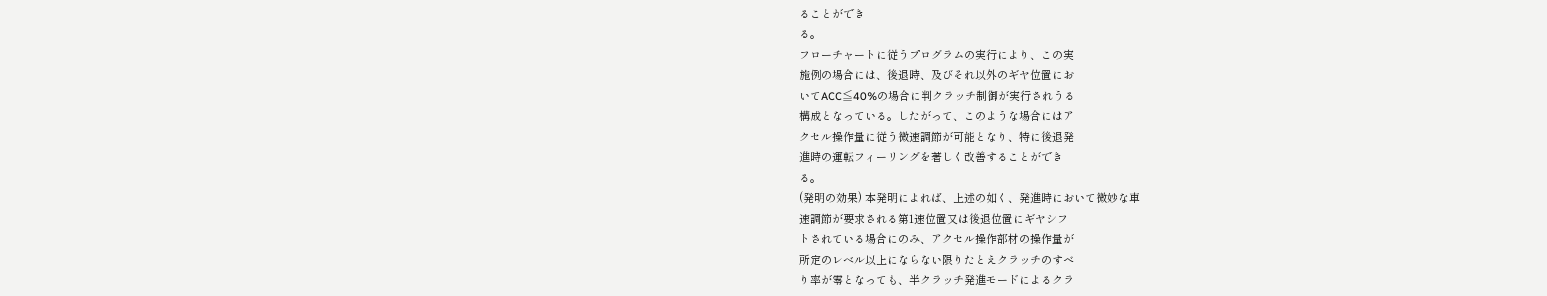ることができ
る。
フローチャートに従うプログラムの実行により、この実
施例の場合には、後退時、及びそれ以外のギヤ位置にお
いてACC≦40%の場合に判クラッチ制御が実行されうる
構成となっている。したがって、このような場合にはア
クセル操作量に従う微速調節が可能となり、特に後退発
進時の運転フィーリングを著しく改善することができ
る。
(発明の効果) 本発明によれば、上述の如く、発進時において微妙な車
速調節が要求される第1速位置又は後退位置にギヤシフ
トされている場合にのみ、アクセル操作部材の操作量が
所定のレベル以上にならない限りたとえクラッチのすべ
り率が零となっても、半クラッチ発進モードによるクラ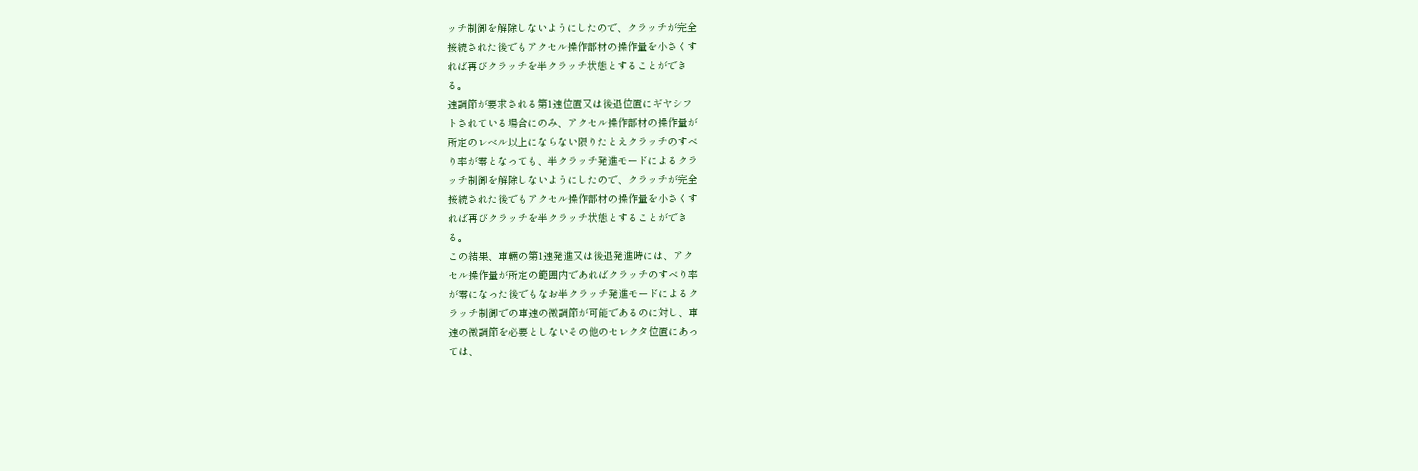ッチ制御を解除しないようにしたので、クラッチが完全
接続された後でもアクセル操作部材の操作量を小さくす
れば再びクラッチを半クラッチ状態とすることができ
る。
速調節が要求される第1速位置又は後退位置にギヤシフ
トされている場合にのみ、アクセル操作部材の操作量が
所定のレベル以上にならない限りたとえクラッチのすべ
り率が零となっても、半クラッチ発進モードによるクラ
ッチ制御を解除しないようにしたので、クラッチが完全
接続された後でもアクセル操作部材の操作量を小さくす
れば再びクラッチを半クラッチ状態とすることができ
る。
この結果、車輛の第1速発進又は後退発進時には、アク
セル操作量が所定の範囲内であればクラッチのすべり率
が零になった後でもなお半クラッチ発進モードによるク
ラッチ制御での車速の微調節が可能であるのに対し、車
速の微調節を必要としないその他のセレクタ位置にあっ
ては、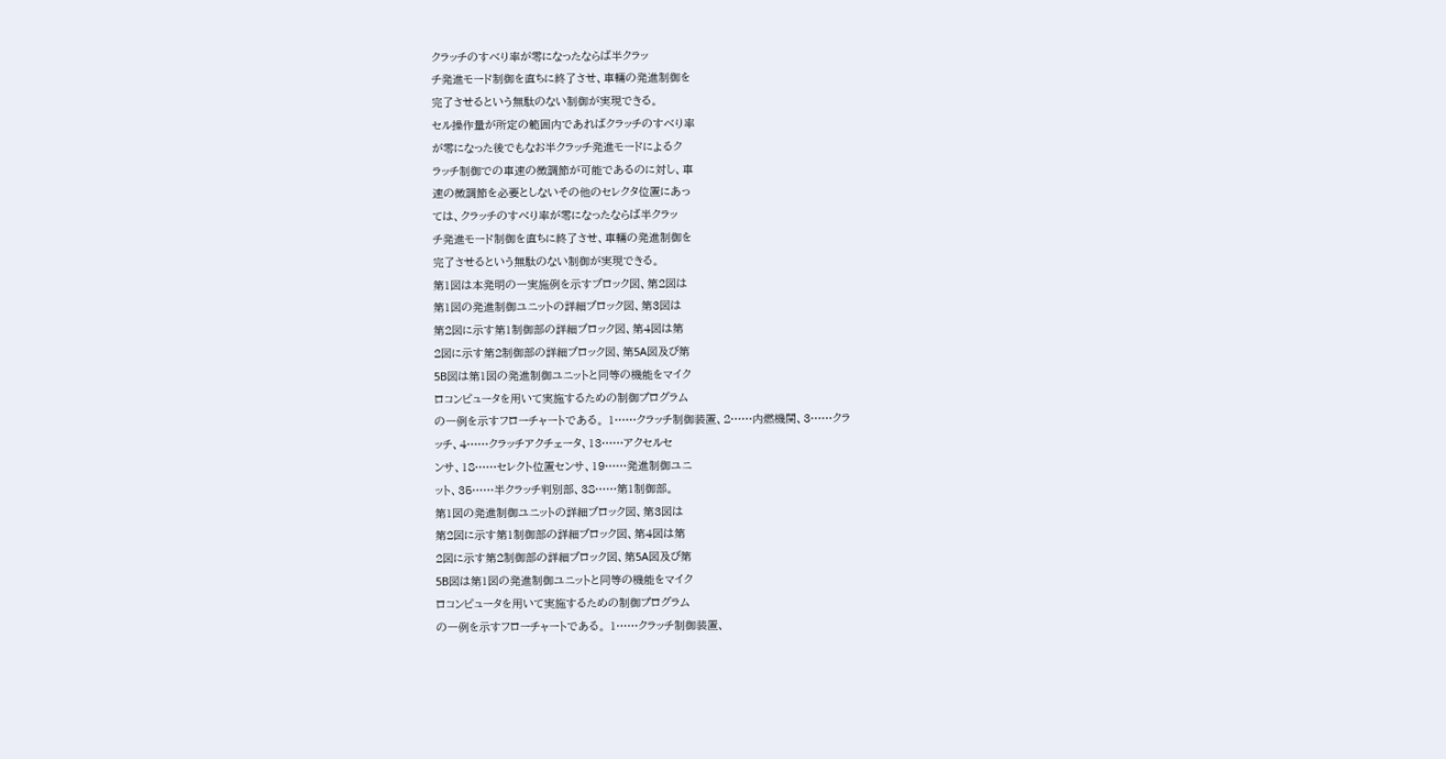クラッチのすべり率が零になったならば半クラッ
チ発進モード制御を直ちに終了させ、車輛の発進制御を
完了させるという無駄のない制御が実現できる。
セル操作量が所定の範囲内であればクラッチのすべり率
が零になった後でもなお半クラッチ発進モードによるク
ラッチ制御での車速の微調節が可能であるのに対し、車
速の微調節を必要としないその他のセレクタ位置にあっ
ては、クラッチのすべり率が零になったならば半クラッ
チ発進モード制御を直ちに終了させ、車輛の発進制御を
完了させるという無駄のない制御が実現できる。
第1図は本発明の一実施例を示すブロック図、第2図は
第1図の発進制御ユニットの詳細ブロック図、第3図は
第2図に示す第1制御部の詳細ブロック図、第4図は第
2図に示す第2制御部の詳細ブロック図、第5A図及び第
5B図は第1図の発進制御ユニットと同等の機能をマイク
ロコンピュータを用いて実施するための制御プログラム
の一例を示すフローチャートである。 1……クラッチ制御装置、2……内燃機関、3……クラ
ッチ、4……クラッチアクチェータ、13……アクセルセ
ンサ、18……セレクト位置センサ、19……発進制御ユニ
ット、35……半クラッチ判別部、38……第1制御部。
第1図の発進制御ユニットの詳細ブロック図、第3図は
第2図に示す第1制御部の詳細ブロック図、第4図は第
2図に示す第2制御部の詳細ブロック図、第5A図及び第
5B図は第1図の発進制御ユニットと同等の機能をマイク
ロコンピュータを用いて実施するための制御プログラム
の一例を示すフローチャートである。 1……クラッチ制御装置、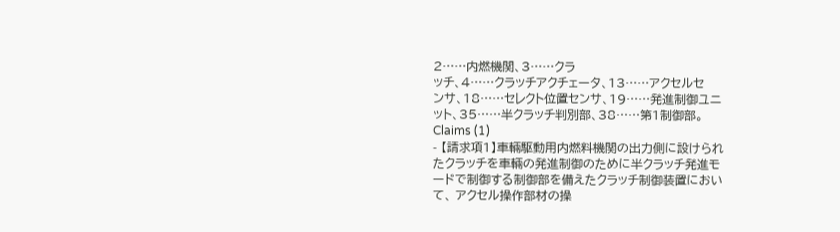2……内燃機関、3……クラ
ッチ、4……クラッチアクチェータ、13……アクセルセ
ンサ、18……セレクト位置センサ、19……発進制御ユニ
ット、35……半クラッチ判別部、38……第1制御部。
Claims (1)
- 【請求項1】車輛駆動用内燃料機関の出力側に設けられ
たクラッチを車輛の発進制御のために半クラッチ発進モ
ードで制御する制御部を備えたクラッチ制御装置におい
て、 アクセル操作部材の操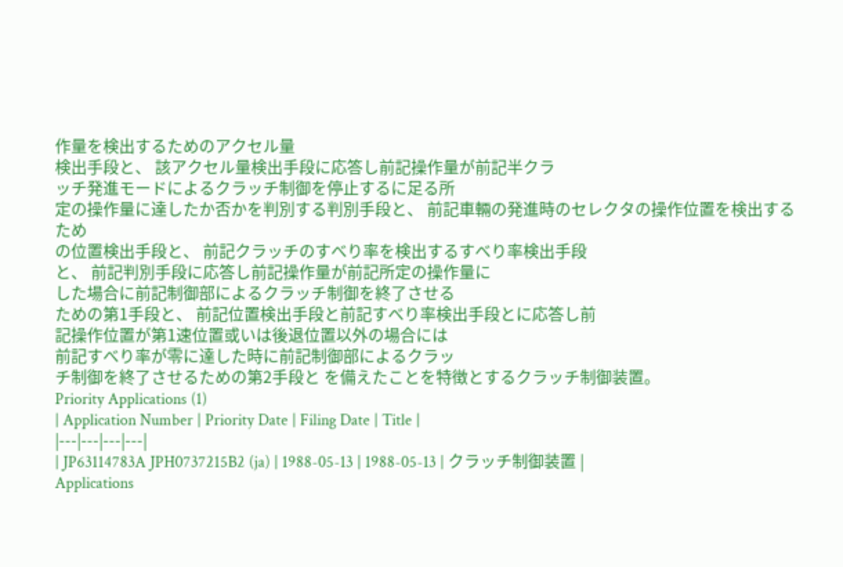作量を検出するためのアクセル量
検出手段と、 該アクセル量検出手段に応答し前記操作量が前記半クラ
ッチ発進モードによるクラッチ制御を停止するに足る所
定の操作量に達したか否かを判別する判別手段と、 前記車輛の発進時のセレクタの操作位置を検出するため
の位置検出手段と、 前記クラッチのすべり率を検出するすべり率検出手段
と、 前記判別手段に応答し前記操作量が前記所定の操作量に
した場合に前記制御部によるクラッチ制御を終了させる
ための第1手段と、 前記位置検出手段と前記すべり率検出手段とに応答し前
記操作位置が第1速位置或いは後退位置以外の場合には
前記すべり率が零に達した時に前記制御部によるクラッ
チ制御を終了させるための第2手段と を備えたことを特徴とするクラッチ制御装置。
Priority Applications (1)
| Application Number | Priority Date | Filing Date | Title |
|---|---|---|---|
| JP63114783A JPH0737215B2 (ja) | 1988-05-13 | 1988-05-13 | クラッチ制御装置 |
Applications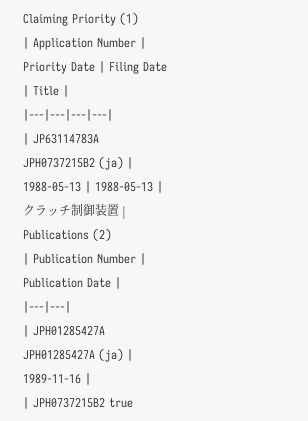Claiming Priority (1)
| Application Number | Priority Date | Filing Date | Title |
|---|---|---|---|
| JP63114783A JPH0737215B2 (ja) | 1988-05-13 | 1988-05-13 | クラッチ制御装置 |
Publications (2)
| Publication Number | Publication Date |
|---|---|
| JPH01285427A JPH01285427A (ja) | 1989-11-16 |
| JPH0737215B2 true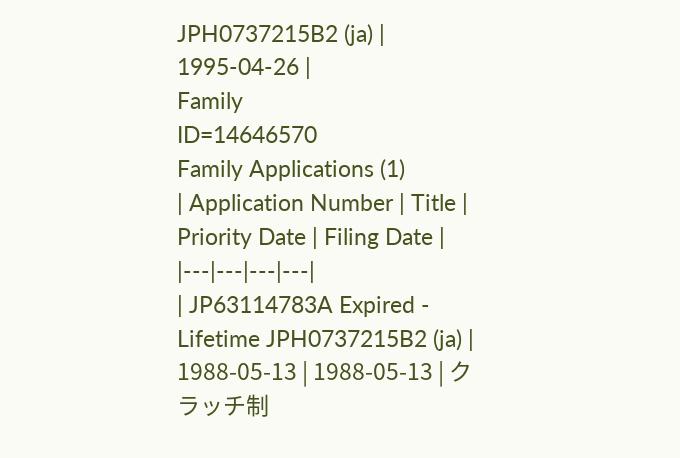JPH0737215B2 (ja) | 1995-04-26 |
Family
ID=14646570
Family Applications (1)
| Application Number | Title | Priority Date | Filing Date |
|---|---|---|---|
| JP63114783A Expired - Lifetime JPH0737215B2 (ja) | 1988-05-13 | 1988-05-13 | クラッチ制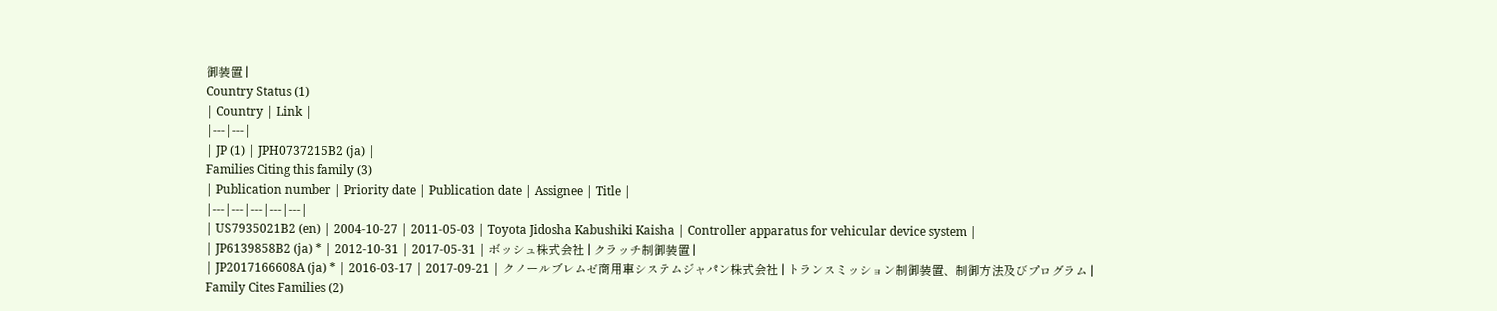御装置 |
Country Status (1)
| Country | Link |
|---|---|
| JP (1) | JPH0737215B2 (ja) |
Families Citing this family (3)
| Publication number | Priority date | Publication date | Assignee | Title |
|---|---|---|---|---|
| US7935021B2 (en) | 2004-10-27 | 2011-05-03 | Toyota Jidosha Kabushiki Kaisha | Controller apparatus for vehicular device system |
| JP6139858B2 (ja) * | 2012-10-31 | 2017-05-31 | ボッシュ株式会社 | クラッチ制御装置 |
| JP2017166608A (ja) * | 2016-03-17 | 2017-09-21 | クノールブレムゼ商用車システムジャパン株式会社 | トランスミッション制御装置、制御方法及びプログラム |
Family Cites Families (2)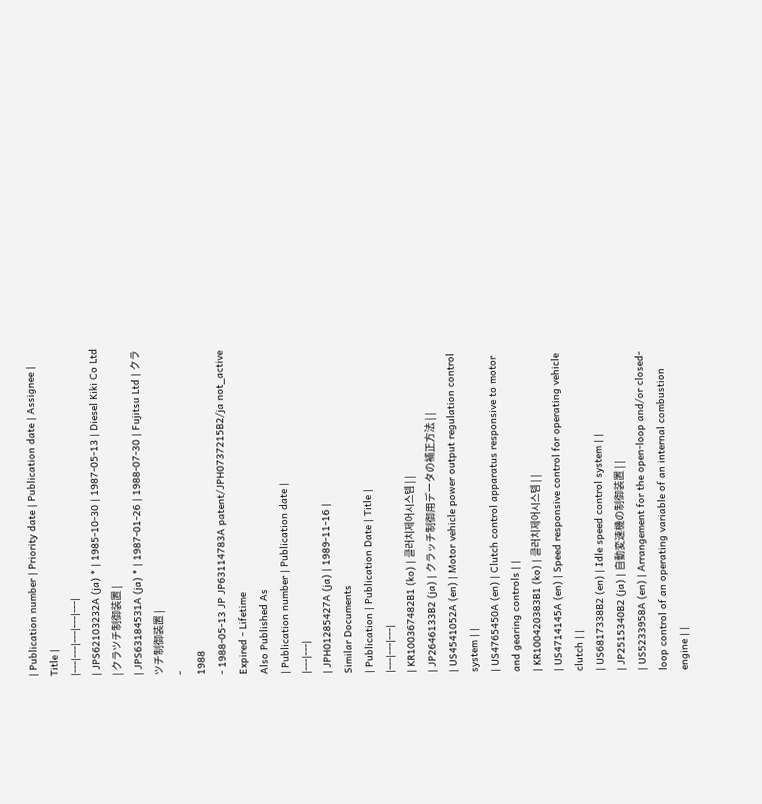| Publication number | Priority date | Publication date | Assignee | Title |
|---|---|---|---|---|
| JPS62103232A (ja) * | 1985-10-30 | 1987-05-13 | Diesel Kiki Co Ltd | クラツチ制御装置 |
| JPS63184531A (ja) * | 1987-01-26 | 1988-07-30 | Fujitsu Ltd | クラツチ制御装置 |
-
1988
- 1988-05-13 JP JP63114783A patent/JPH0737215B2/ja not_active Expired - Lifetime
Also Published As
| Publication number | Publication date |
|---|---|
| JPH01285427A (ja) | 1989-11-16 |
Similar Documents
| Publication | Publication Date | Title |
|---|---|---|
| KR100367482B1 (ko) | 클러치제어시스템 | |
| JP2646133B2 (ja) | クラッチ制御用データの補正方法 | |
| US4541052A (en) | Motor vehicle power output regulation control system | |
| US4765450A (en) | Clutch control apparatus responsive to motor and gearing controls | |
| KR100420383B1 (ko) | 클러치제어시스템 | |
| US4714145A (en) | Speed responsive control for operating vehicle clutch | |
| US6817338B2 (en) | Idle speed control system | |
| JP2515340B2 (ja) | 自動変速機の制御装置 | |
| US5233958A (en) | Arrangement for the open-loop and/or closed-loop control of an operating variable of an internal combustion engine | |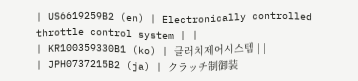| US6619259B2 (en) | Electronically controlled throttle control system | |
| KR100359330B1 (ko) | 클러치제어시스템 | |
| JPH0737215B2 (ja) | クラッチ制御装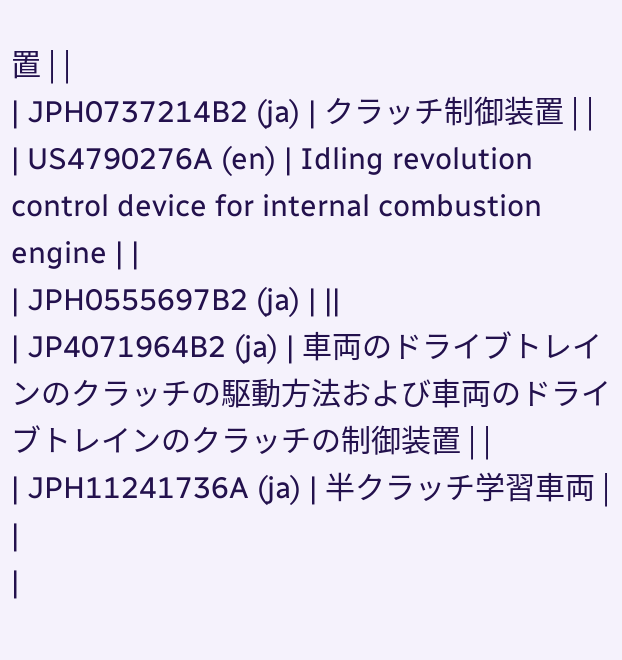置 | |
| JPH0737214B2 (ja) | クラッチ制御装置 | |
| US4790276A (en) | Idling revolution control device for internal combustion engine | |
| JPH0555697B2 (ja) | ||
| JP4071964B2 (ja) | 車両のドライブトレインのクラッチの駆動方法および車両のドライブトレインのクラッチの制御装置 | |
| JPH11241736A (ja) | 半クラッチ学習車両 | |
|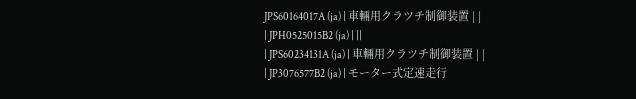JPS60164017A (ja) | 車輛用クラツチ制御装置 | |
| JPH0525015B2 (ja) | ||
| JPS60234131A (ja) | 車輛用クラツチ制御装置 | |
| JP3076577B2 (ja) | モーター式定速走行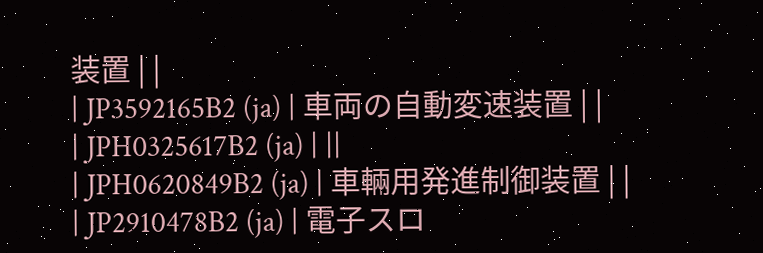装置 | |
| JP3592165B2 (ja) | 車両の自動変速装置 | |
| JPH0325617B2 (ja) | ||
| JPH0620849B2 (ja) | 車輛用発進制御装置 | |
| JP2910478B2 (ja) | 電子スロ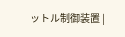ットル制御装置 |